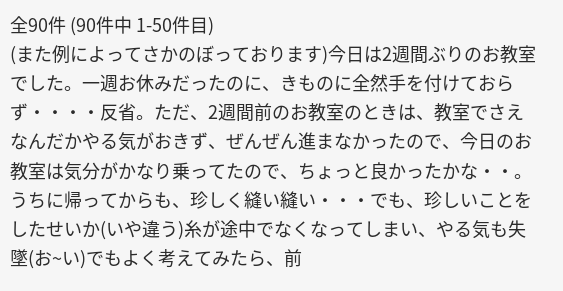全90件 (90件中 1-50件目)
(また例によってさかのぼっております)今日は2週間ぶりのお教室でした。一週お休みだったのに、きものに全然手を付けておらず・・・・反省。ただ、2週間前のお教室のときは、教室でさえなんだかやる気がおきず、ぜんぜん進まなかったので、今日のお教室は気分がかなり乗ってたので、ちょっと良かったかな・・。うちに帰ってからも、珍しく縫い縫い・・・でも、珍しいことをしたせいか(いや違う)糸が途中でなくなってしまい、やる気も失墜(お~い)でもよく考えてみたら、前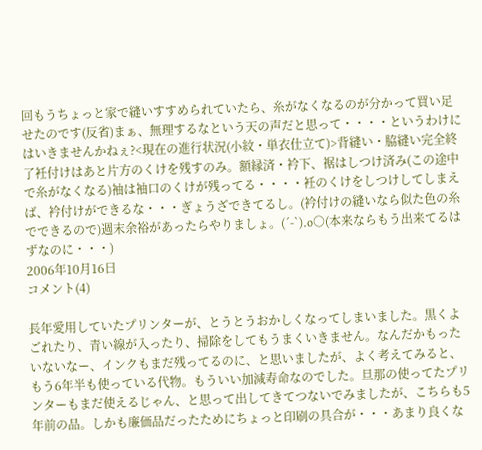回もうちょっと家で縫いすすめられていたら、糸がなくなるのが分かって買い足せたのです(反省)まぁ、無理するなという天の声だと思って・・・・というわけにはいきませんかねぇ?<現在の進行状況(小紋・単衣仕立て)>背縫い・脇縫い完全終了衽付けはあと片方のくけを残すのみ。額縁済・衿下、裾はしつけ済み(この途中で糸がなくなる)袖は袖口のくけが残ってる・・・・衽のくけをしつけしてしまえば、衿付けができるな・・・ぎょうざできてるし。(衿付けの縫いなら似た色の糸でできるので)週末余裕があったらやりましょ。(´-`).o○(本来ならもう出来てるはずなのに・・・)
2006年10月16日
コメント(4)

長年愛用していたプリンターが、とうとうおかしくなってしまいました。黒くよごれたり、青い線が入ったり、掃除をしてもうまくいきません。なんだかもったいないなー、インクもまだ残ってるのに、と思いましたが、よく考えてみると、もう6年半も使っている代物。もういい加減寿命なのでした。旦那の使ってたプリンターもまだ使えるじゃん、と思って出してきてつないでみましたが、こちらも5年前の品。しかも廉価品だったためにちょっと印刷の具合が・・・あまり良くな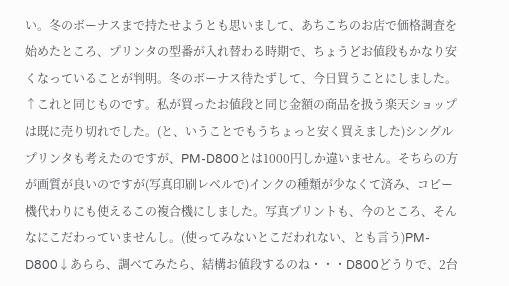い。冬のボーナスまで持たせようとも思いまして、あちこちのお店で価格調査を始めたところ、プリンタの型番が入れ替わる時期で、ちょうどお値段もかなり安くなっていることが判明。冬のボーナス待たずして、今日買うことにしました。↑これと同じものです。私が買ったお値段と同じ金額の商品を扱う楽天ショップは既に売り切れでした。(と、いうことでもうちょっと安く買えました)シングルプリンタも考えたのですが、PM-D800とは1000円しか違いません。そちらの方が画質が良いのですが(写真印刷レベルで)インクの種類が少なくて済み、コピー機代わりにも使えるこの複合機にしました。写真プリントも、今のところ、そんなにこだわっていませんし。(使ってみないとこだわれない、とも言う)PM-D800↓あらら、調べてみたら、結構お値段するのね・・・D800どうりで、2台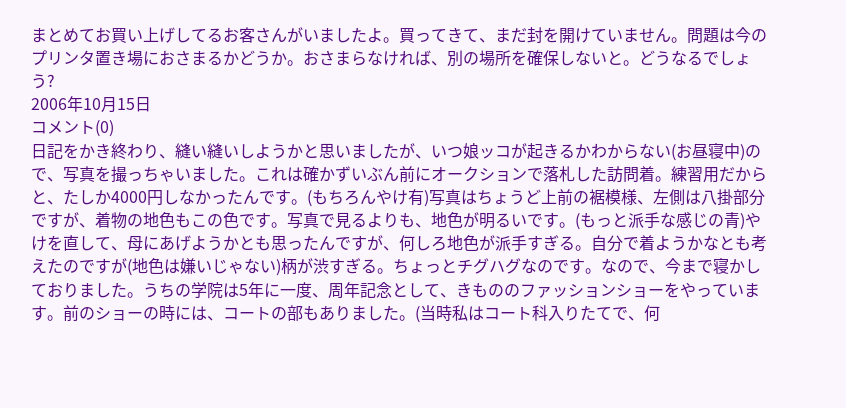まとめてお買い上げしてるお客さんがいましたよ。買ってきて、まだ封を開けていません。問題は今のプリンタ置き場におさまるかどうか。おさまらなければ、別の場所を確保しないと。どうなるでしょう?
2006年10月15日
コメント(0)
日記をかき終わり、縫い縫いしようかと思いましたが、いつ娘ッコが起きるかわからない(お昼寝中)ので、写真を撮っちゃいました。これは確かずいぶん前にオークションで落札した訪問着。練習用だからと、たしか4000円しなかったんです。(もちろんやけ有)写真はちょうど上前の裾模様、左側は八掛部分ですが、着物の地色もこの色です。写真で見るよりも、地色が明るいです。(もっと派手な感じの青)やけを直して、母にあげようかとも思ったんですが、何しろ地色が派手すぎる。自分で着ようかなとも考えたのですが(地色は嫌いじゃない)柄が渋すぎる。ちょっとチグハグなのです。なので、今まで寝かしておりました。うちの学院は5年に一度、周年記念として、きもののファッションショーをやっています。前のショーの時には、コートの部もありました。(当時私はコート科入りたてで、何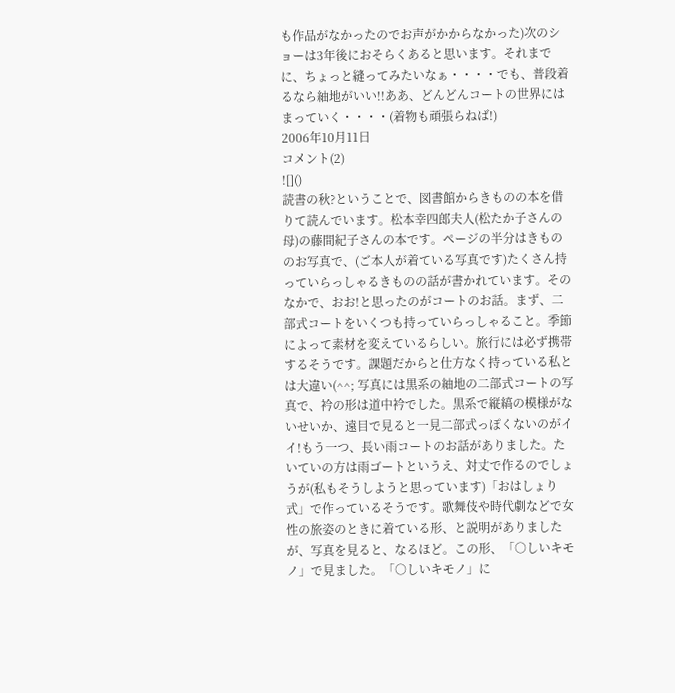も作品がなかったのでお声がかからなかった)次のショーは3年後におそらくあると思います。それまでに、ちょっと縫ってみたいなぁ・・・・でも、普段着るなら紬地がいい!!ああ、どんどんコートの世界にはまっていく・・・・(着物も頑張らねば!)
2006年10月11日
コメント(2)
![]()
読書の秋?ということで、図書館からきものの本を借りて読んでいます。松本幸四郎夫人(松たか子さんの母)の藤間紀子さんの本です。ページの半分はきもののお写真で、(ご本人が着ている写真です)たくさん持っていらっしゃるきものの話が書かれています。そのなかで、おお!と思ったのがコートのお話。まず、二部式コートをいくつも持っていらっしゃること。季節によって素材を変えているらしい。旅行には必ず携帯するそうです。課題だからと仕方なく持っている私とは大違い(^^; 写真には黒系の紬地の二部式コートの写真で、衿の形は道中衿でした。黒系で縦縞の模様がないせいか、遠目で見ると一見二部式っぽくないのがイイ!もう一つ、長い雨コートのお話がありました。たいていの方は雨ゴートというえ、対丈で作るのでしょうが(私もそうしようと思っています)「おはしょり式」で作っているそうです。歌舞伎や時代劇などで女性の旅姿のときに着ている形、と説明がありましたが、写真を見ると、なるほど。この形、「○しいキモノ」で見ました。「○しいキモノ」に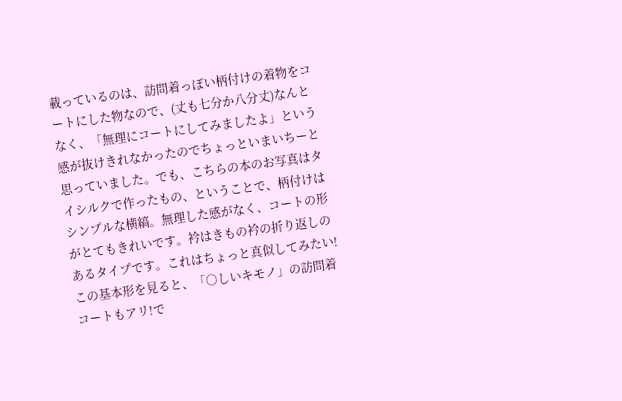載っているのは、訪問着っぽい柄付けの着物をコートにした物なので、(丈も七分か八分丈)なんとなく、「無理にコートにしてみましたよ」という感が抜けきれなかったのでちょっといまいちーと思っていました。でも、こちらの本のお写真はタイシルクで作ったもの、ということで、柄付けはシンプルな横縞。無理した感がなく、コートの形がとてもきれいです。衿はきもの衿の折り返しのあるタイプです。これはちょっと真似してみたい!この基本形を見ると、「○しいキモノ」の訪問着コートもアリ!で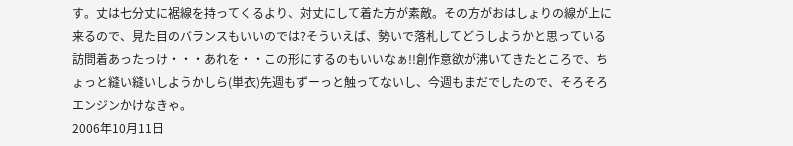す。丈は七分丈に裾線を持ってくるより、対丈にして着た方が素敵。その方がおはしょりの線が上に来るので、見た目のバランスもいいのでは?そういえば、勢いで落札してどうしようかと思っている訪問着あったっけ・・・あれを・・この形にするのもいいなぁ!!創作意欲が沸いてきたところで、ちょっと縫い縫いしようかしら(単衣)先週もずーっと触ってないし、今週もまだでしたので、そろそろエンジンかけなきゃ。
2006年10月11日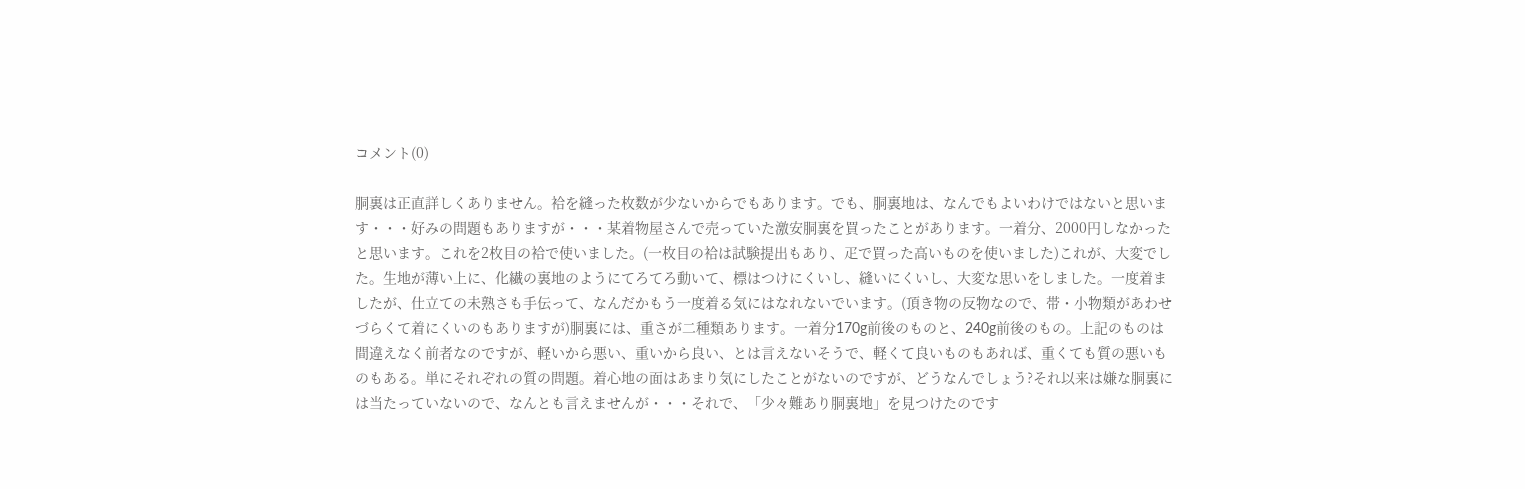コメント(0)

胴裏は正直詳しくありません。袷を縫った枚数が少ないからでもあります。でも、胴裏地は、なんでもよいわけではないと思います・・・好みの問題もありますが・・・某着物屋さんで売っていた激安胴裏を買ったことがあります。一着分、2000円しなかったと思います。これを2枚目の袷で使いました。(一枚目の袷は試験提出もあり、疋で買った高いものを使いました)これが、大変でした。生地が薄い上に、化繊の裏地のようにてろてろ動いて、標はつけにくいし、縫いにくいし、大変な思いをしました。一度着ましたが、仕立ての未熟さも手伝って、なんだかもう一度着る気にはなれないでいます。(頂き物の反物なので、帯・小物類があわせづらくて着にくいのもありますが)胴裏には、重さが二種類あります。一着分170g前後のものと、240g前後のもの。上記のものは間違えなく前者なのですが、軽いから悪い、重いから良い、とは言えないそうで、軽くて良いものもあれば、重くても質の悪いものもある。単にそれぞれの質の問題。着心地の面はあまり気にしたことがないのですが、どうなんでしょう?それ以来は嫌な胴裏には当たっていないので、なんとも言えませんが・・・それで、「少々難あり胴裏地」を見つけたのです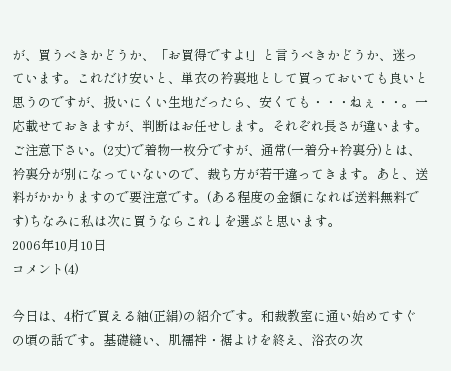が、買うべきかどうか、「お買得ですよ!」と言うべきかどうか、迷っています。これだけ安いと、単衣の衿裏地として買っておいても良いと思うのですが、扱いにくい生地だったら、安くても・・・ねぇ・・。一応載せておきますが、判断はお任せします。それぞれ長さが違います。ご注意下さい。(2丈)で着物一枚分ですが、通常(一着分+衿裏分)とは、衿裏分が別になっていないので、裁ち方が若干違ってきます。あと、送料がかかりますので要注意です。(ある程度の金額になれば送料無料です)ちなみに私は次に買うならこれ↓を選ぶと思います。
2006年10月10日
コメント(4)

今日は、4桁で買える紬(正絹)の紹介です。和裁教室に通い始めてすぐの頃の話です。基礎縫い、肌襦袢・裾よけを終え、浴衣の次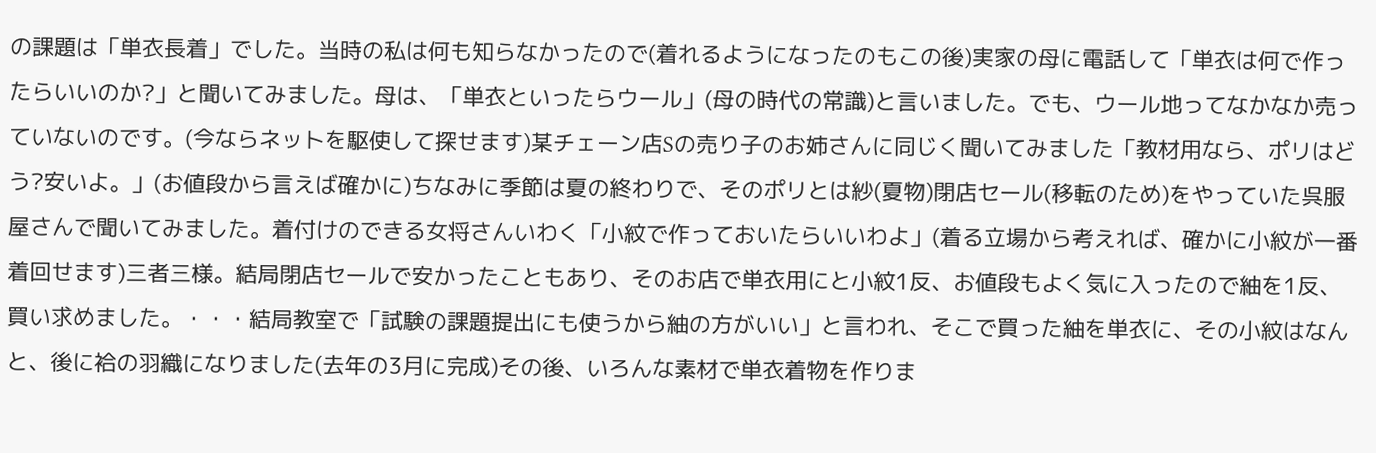の課題は「単衣長着」でした。当時の私は何も知らなかったので(着れるようになったのもこの後)実家の母に電話して「単衣は何で作ったらいいのか?」と聞いてみました。母は、「単衣といったらウール」(母の時代の常識)と言いました。でも、ウール地ってなかなか売っていないのです。(今ならネットを駆使して探せます)某チェーン店Sの売り子のお姉さんに同じく聞いてみました「教材用なら、ポリはどう?安いよ。」(お値段から言えば確かに)ちなみに季節は夏の終わりで、そのポリとは紗(夏物)閉店セール(移転のため)をやっていた呉服屋さんで聞いてみました。着付けのできる女将さんいわく「小紋で作っておいたらいいわよ」(着る立場から考えれば、確かに小紋が一番着回せます)三者三様。結局閉店セールで安かったこともあり、そのお店で単衣用にと小紋1反、お値段もよく気に入ったので紬を1反、買い求めました。・・・結局教室で「試験の課題提出にも使うから紬の方がいい」と言われ、そこで買った紬を単衣に、その小紋はなんと、後に袷の羽織になりました(去年の3月に完成)その後、いろんな素材で単衣着物を作りま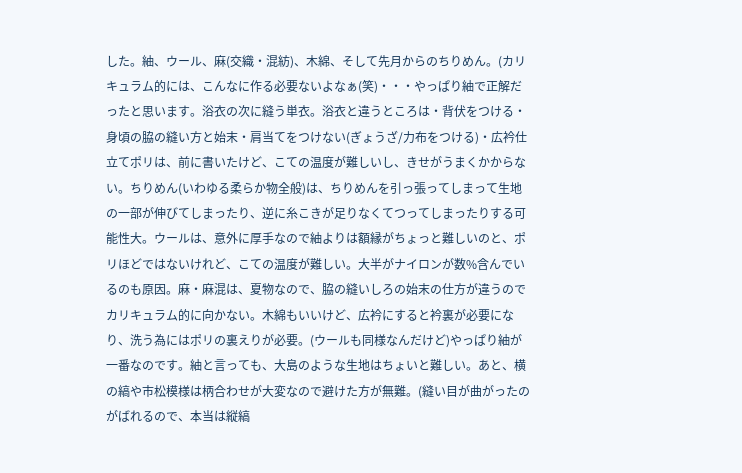した。紬、ウール、麻(交織・混紡)、木綿、そして先月からのちりめん。(カリキュラム的には、こんなに作る必要ないよなぁ(笑)・・・やっぱり紬で正解だったと思います。浴衣の次に縫う単衣。浴衣と違うところは・背伏をつける・身頃の脇の縫い方と始末・肩当てをつけない(ぎょうざ/力布をつける)・広衿仕立てポリは、前に書いたけど、こての温度が難しいし、きせがうまくかからない。ちりめん(いわゆる柔らか物全般)は、ちりめんを引っ張ってしまって生地の一部が伸びてしまったり、逆に糸こきが足りなくてつってしまったりする可能性大。ウールは、意外に厚手なので紬よりは額縁がちょっと難しいのと、ポリほどではないけれど、こての温度が難しい。大半がナイロンが数%含んでいるのも原因。麻・麻混は、夏物なので、脇の縫いしろの始末の仕方が違うのでカリキュラム的に向かない。木綿もいいけど、広衿にすると衿裏が必要になり、洗う為にはポリの裏えりが必要。(ウールも同様なんだけど)やっぱり紬が一番なのです。紬と言っても、大島のような生地はちょいと難しい。あと、横の縞や市松模様は柄合わせが大変なので避けた方が無難。(縫い目が曲がったのがばれるので、本当は縦縞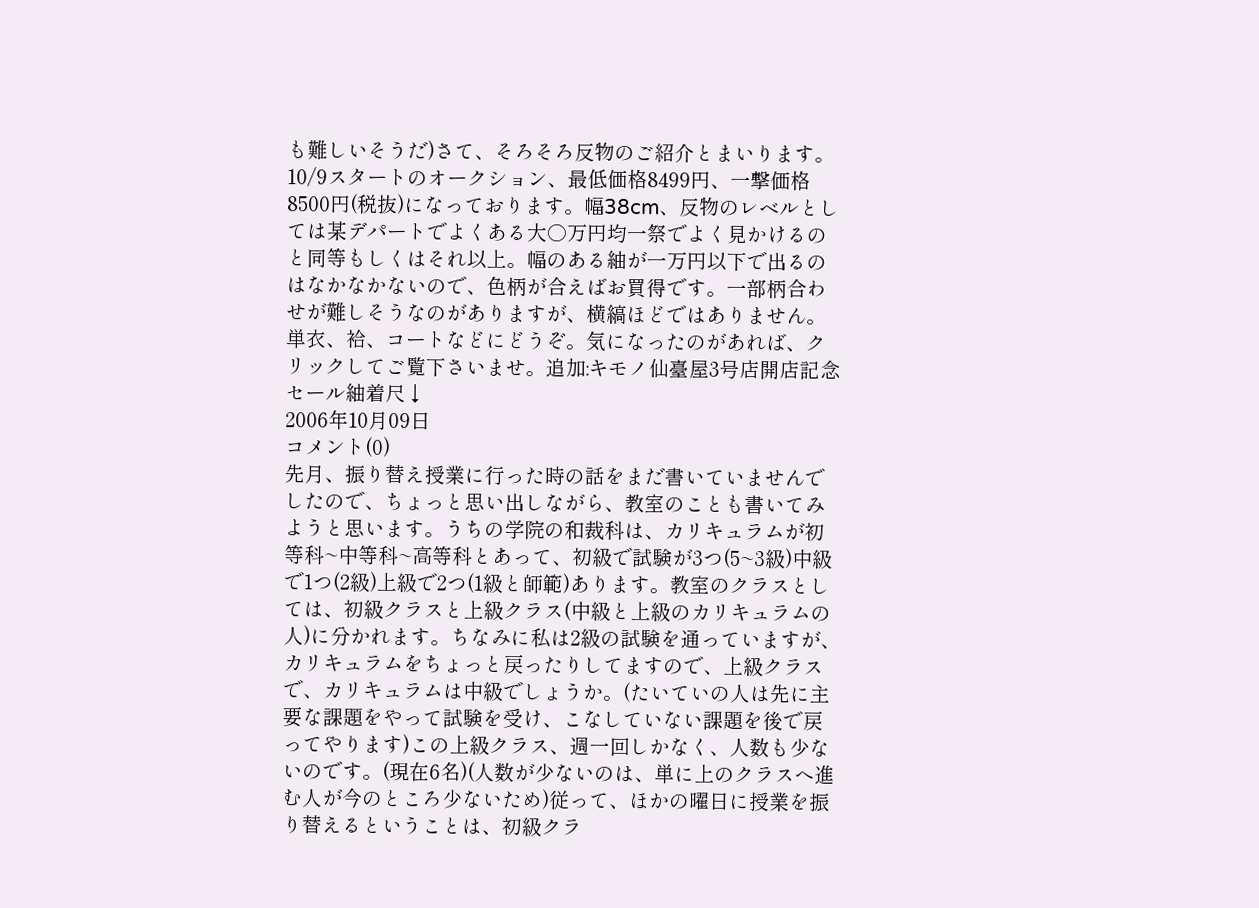も難しいそうだ)さて、そろそろ反物のご紹介とまいります。10/9スタートのオークション、最低価格8499円、一撃価格8500円(税抜)になっております。幅38cm、反物のレベルとしては某デパートでよくある大○万円均一祭でよく見かけるのと同等もしくはそれ以上。幅のある紬が一万円以下で出るのはなかなかないので、色柄が合えばお買得です。一部柄合わせが難しそうなのがありますが、横縞ほどではありません。単衣、袷、コートなどにどうぞ。気になったのがあれば、クリックしてご覧下さいませ。追加:キモノ仙臺屋3号店開店記念セール紬着尺↓
2006年10月09日
コメント(0)
先月、振り替え授業に行った時の話をまだ書いていませんでしたので、ちょっと思い出しながら、教室のことも書いてみようと思います。うちの学院の和裁科は、カリキュラムが初等科~中等科~高等科とあって、初級で試験が3つ(5~3級)中級で1つ(2級)上級で2つ(1級と師範)あります。教室のクラスとしては、初級クラスと上級クラス(中級と上級のカリキュラムの人)に分かれます。ちなみに私は2級の試験を通っていますが、カリキュラムをちょっと戻ったりしてますので、上級クラスで、カリキュラムは中級でしょうか。(たいていの人は先に主要な課題をやって試験を受け、こなしていない課題を後で戻ってやります)この上級クラス、週一回しかなく、人数も少ないのです。(現在6名)(人数が少ないのは、単に上のクラスへ進む人が今のところ少ないため)従って、ほかの曜日に授業を振り替えるということは、初級クラ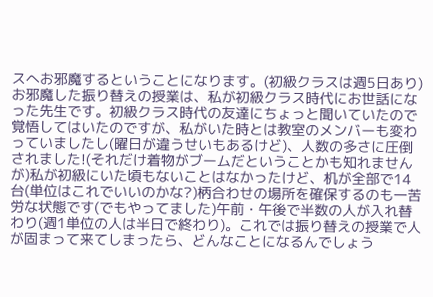スへお邪魔するということになります。(初級クラスは週5日あり)お邪魔した振り替えの授業は、私が初級クラス時代にお世話になった先生です。初級クラス時代の友達にちょっと聞いていたので覚悟してはいたのですが、私がいた時とは教室のメンバーも変わっていましたし(曜日が違うせいもあるけど)、人数の多さに圧倒されました!(それだけ着物がブームだということかも知れませんが)私が初級にいた頃もないことはなかったけど、机が全部で14台(単位はこれでいいのかな?)柄合わせの場所を確保するのも一苦労な状態です(でもやってました)午前・午後で半数の人が入れ替わり(週1単位の人は半日で終わり)。これでは振り替えの授業で人が固まって来てしまったら、どんなことになるんでしょう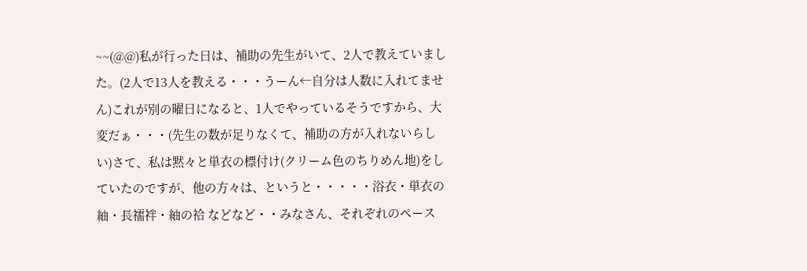~~(@@)私が行った日は、補助の先生がいて、2人で教えていました。(2人で13人を教える・・・うーん←自分は人数に入れてません)これが別の曜日になると、1人でやっているそうですから、大変だぁ・・・(先生の数が足りなくて、補助の方が入れないらしい)さて、私は黙々と単衣の標付け(クリーム色のちりめん地)をしていたのですが、他の方々は、というと・・・・・浴衣・単衣の紬・長襦袢・紬の袷 などなど・・みなさん、それぞれのペース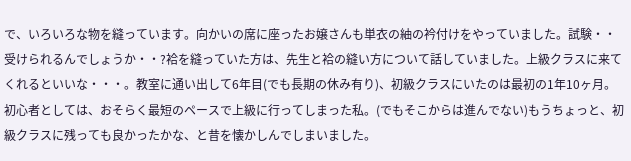で、いろいろな物を縫っています。向かいの席に座ったお嬢さんも単衣の紬の衿付けをやっていました。試験・・受けられるんでしょうか・・?袷を縫っていた方は、先生と袷の縫い方について話していました。上級クラスに来てくれるといいな・・・。教室に通い出して6年目(でも長期の休み有り)、初級クラスにいたのは最初の1年10ヶ月。初心者としては、おそらく最短のペースで上級に行ってしまった私。(でもそこからは進んでない)もうちょっと、初級クラスに残っても良かったかな、と昔を懐かしんでしまいました。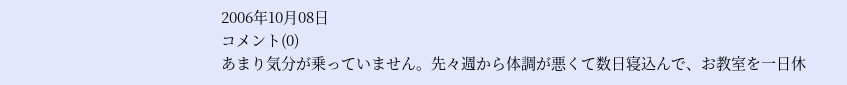2006年10月08日
コメント(0)
あまり気分が乗っていません。先々週から体調が悪くて数日寝込んで、お教室を一日休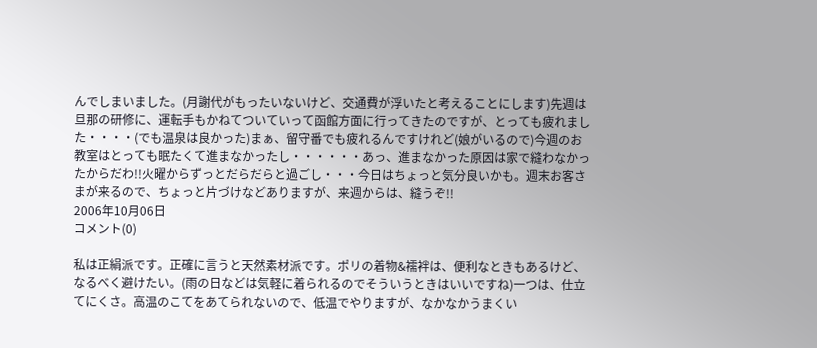んでしまいました。(月謝代がもったいないけど、交通費が浮いたと考えることにします)先週は旦那の研修に、運転手もかねてついていって函館方面に行ってきたのですが、とっても疲れました・・・・(でも温泉は良かった)まぁ、留守番でも疲れるんですけれど(娘がいるので)今週のお教室はとっても眠たくて進まなかったし・・・・・・あっ、進まなかった原因は家で縫わなかったからだわ!!火曜からずっとだらだらと過ごし・・・今日はちょっと気分良いかも。週末お客さまが来るので、ちょっと片づけなどありますが、来週からは、縫うぞ!!
2006年10月06日
コメント(0)

私は正絹派です。正確に言うと天然素材派です。ポリの着物&襦袢は、便利なときもあるけど、なるべく避けたい。(雨の日などは気軽に着られるのでそういうときはいいですね)一つは、仕立てにくさ。高温のこてをあてられないので、低温でやりますが、なかなかうまくい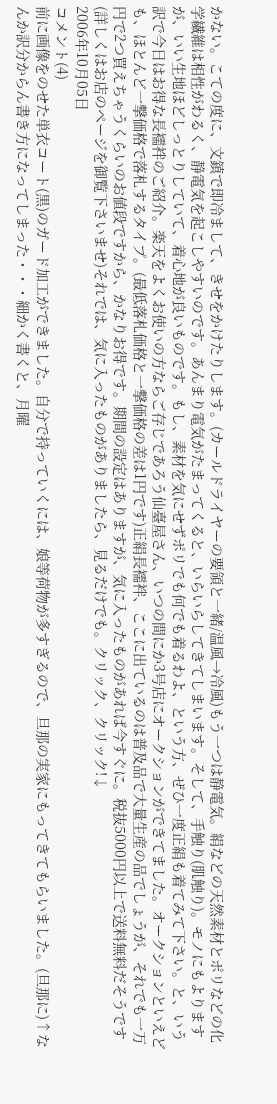かない。こての度に、文鎮で即冷まして、きせをかけたりします。(カールドライヤーの要領と一緒/温風→冷風)もう一つは静電気。絹などの天然素材とポリなどの化学繊維は相性がわるく、静電気を起こしやすいのです。あんまり電気がたまってくると、いらいらしてきてしまいます。そして、手触り(肌触り)。モノにもよりますが、いい生地ほどしっとりしていて、着心地が良いものです。もし、素材を気にせずポリでも何でも着るわよ、という方、ぜひ一度正絹も着てみて下さい。と、いう訳で今日はお得な長襦袢のご紹介。楽天をよくお使いの方ならご存じであろう仙臺屋さん、いつの間にか3号店にオークションができてました。オークションといえども、ほとんど一撃価格で落札するタイプ。(最低落札価格と一撃価格の差は1円です)正絹長襦袢、ここに出ているのは普及品で大量生産の品でしょうが、それでも一万円で2つ買えちゃうくらいのお値段ですから、かなりお得です。期間の設定はありますが、気に入ったものがあれば今すぐに。税抜5000円以上で送料無料だそうです(詳しくはお店のページを御覧下さいませ)それでは、気に入ったものがありましたら、見るだけでも。クリック、クリック!↓
2006年10月05日
コメント(4)
前に画像をのせた単衣コート(黒)のガード加工ができました。自分で持っていくには、娘等荷物が多すぎるので、旦那の実家にもってきてもらいました。(旦那に)↑なんか訳分からん書き方になってしまった・・・細かく書くと、月曜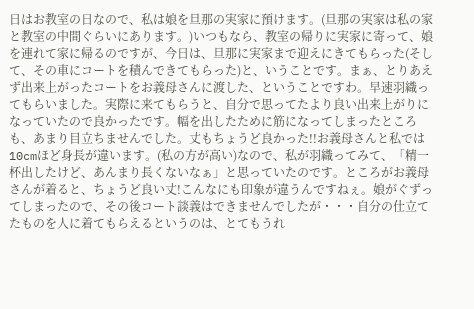日はお教室の日なので、私は娘を旦那の実家に預けます。(旦那の実家は私の家と教室の中間ぐらいにあります。)いつもなら、教室の帰りに実家に寄って、娘を連れて家に帰るのですが、今日は、旦那に実家まで迎えにきてもらった(そして、その車にコートを積んできてもらった)と、いうことです。まぁ、とりあえず出来上がったコートをお義母さんに渡した、ということですわ。早速羽織ってもらいました。実際に来てもらうと、自分で思ってたより良い出来上がりになっていたので良かったです。幅を出したために筋になってしまったところも、あまり目立ちませんでした。丈もちょうど良かった!!お義母さんと私では10cmほど身長が違います。(私の方が高い)なので、私が羽織ってみて、「精一杯出したけど、あんまり長くないなぁ」と思っていたのです。ところがお義母さんが着ると、ちょうど良い丈!こんなにも印象が違うんですねぇ。娘がぐずってしまったので、その後コート談義はできませんでしたが・・・自分の仕立てたものを人に着てもらえるというのは、とてもうれ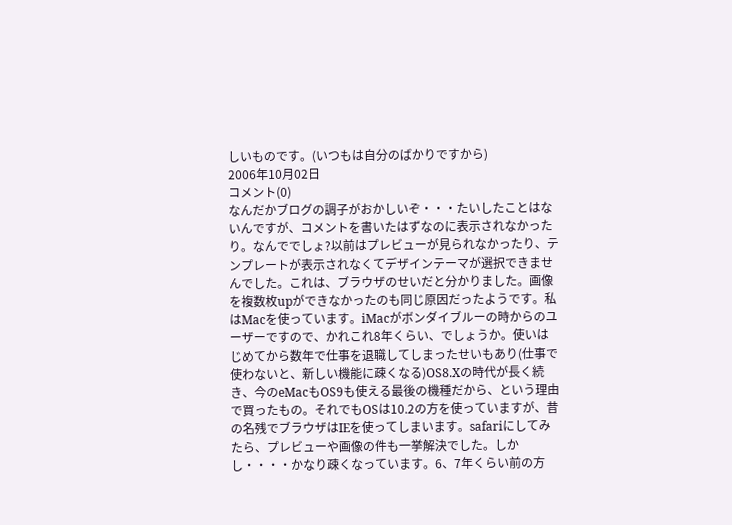しいものです。(いつもは自分のばかりですから)
2006年10月02日
コメント(0)
なんだかブログの調子がおかしいぞ・・・たいしたことはないんですが、コメントを書いたはずなのに表示されなかったり。なんででしょ?以前はプレビューが見られなかったり、テンプレートが表示されなくてデザインテーマが選択できませんでした。これは、ブラウザのせいだと分かりました。画像を複数枚upができなかったのも同じ原因だったようです。私はMacを使っています。iMacがボンダイブルーの時からのユーザーですので、かれこれ8年くらい、でしょうか。使いはじめてから数年で仕事を退職してしまったせいもあり(仕事で使わないと、新しい機能に疎くなる)OS8.Xの時代が長く続き、今のeMacもOS9も使える最後の機種だから、という理由で買ったもの。それでもOSは10.2の方を使っていますが、昔の名残でブラウザはIEを使ってしまいます。safariにしてみたら、プレビューや画像の件も一挙解決でした。しかし・・・・かなり疎くなっています。6、7年くらい前の方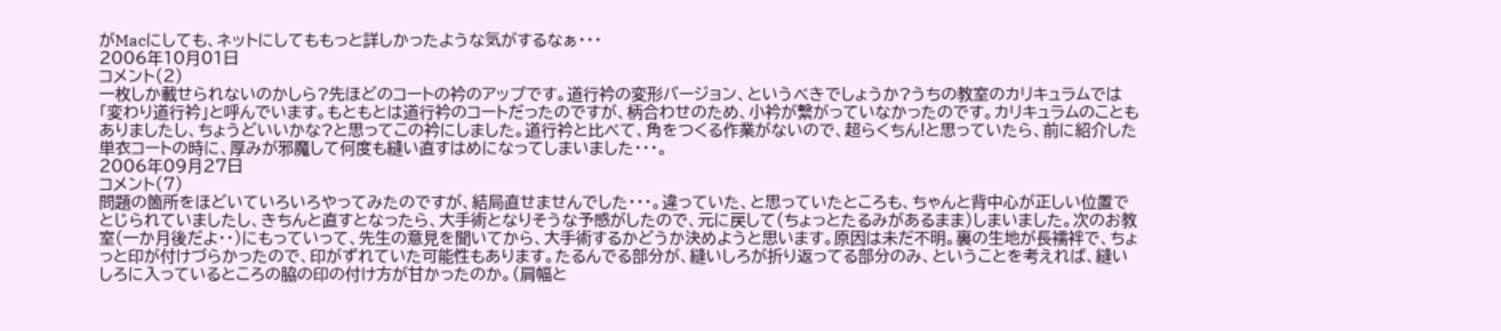がMacにしても、ネットにしてももっと詳しかったような気がするなぁ・・・
2006年10月01日
コメント(2)
一枚しか載せられないのかしら?先ほどのコートの衿のアップです。道行衿の変形バージョン、というべきでしょうか?うちの教室のカリキュラムでは「変わり道行衿」と呼んでいます。もともとは道行衿のコートだったのですが、柄合わせのため、小衿が繋がっていなかったのです。カリキュラムのこともありましたし、ちょうどいいかな?と思ってこの衿にしました。道行衿と比べて、角をつくる作業がないので、超らくちん!と思っていたら、前に紹介した単衣コートの時に、厚みが邪魔して何度も縫い直すはめになってしまいました・・・。
2006年09月27日
コメント(7)
問題の箇所をほどいていろいろやってみたのですが、結局直せませんでした・・・。違っていた、と思っていたところも、ちゃんと背中心が正しい位置でとじられていましたし、きちんと直すとなったら、大手術となりそうな予感がしたので、元に戻して(ちょっとたるみがあるまま)しまいました。次のお教室(一か月後だよ・・)にもっていって、先生の意見を聞いてから、大手術するかどうか決めようと思います。原因は未だ不明。裏の生地が長襦袢で、ちょっと印が付けづらかったので、印がずれていた可能性もあります。たるんでる部分が、縫いしろが折り返ってる部分のみ、ということを考えれば、縫いしろに入っているところの脇の印の付け方が甘かったのか。(肩幅と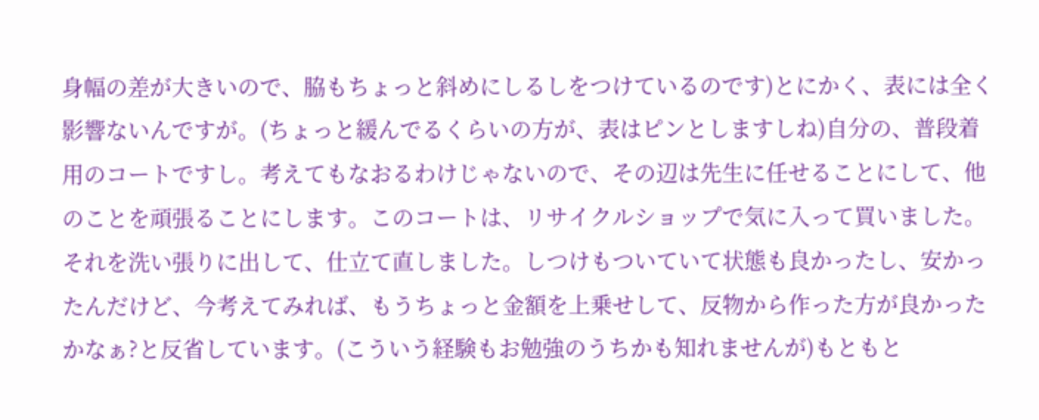身幅の差が大きいので、脇もちょっと斜めにしるしをつけているのです)とにかく、表には全く影響ないんですが。(ちょっと緩んでるくらいの方が、表はピンとしますしね)自分の、普段着用のコートですし。考えてもなおるわけじゃないので、その辺は先生に任せることにして、他のことを頑張ることにします。このコートは、リサイクルショップで気に入って買いました。それを洗い張りに出して、仕立て直しました。しつけもついていて状態も良かったし、安かったんだけど、今考えてみれば、もうちょっと金額を上乗せして、反物から作った方が良かったかなぁ?と反省しています。(こういう経験もお勉強のうちかも知れませんが)もともと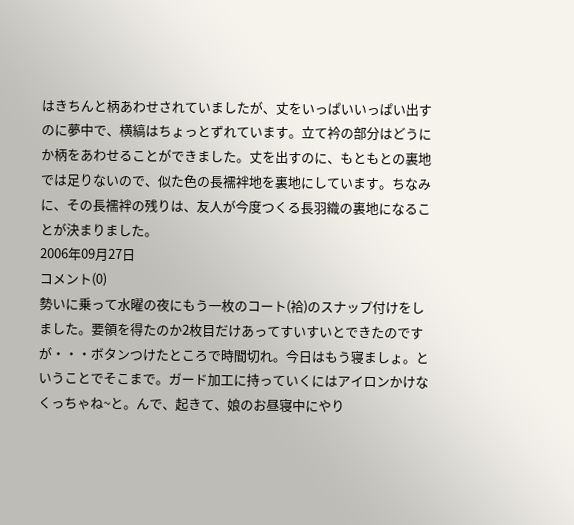はきちんと柄あわせされていましたが、丈をいっぱいいっぱい出すのに夢中で、横縞はちょっとずれています。立て衿の部分はどうにか柄をあわせることができました。丈を出すのに、もともとの裏地では足りないので、似た色の長襦袢地を裏地にしています。ちなみに、その長襦袢の残りは、友人が今度つくる長羽織の裏地になることが決まりました。
2006年09月27日
コメント(0)
勢いに乗って水曜の夜にもう一枚のコート(袷)のスナップ付けをしました。要領を得たのか2枚目だけあってすいすいとできたのですが・・・ボタンつけたところで時間切れ。今日はもう寝ましょ。ということでそこまで。ガード加工に持っていくにはアイロンかけなくっちゃね~と。んで、起きて、娘のお昼寝中にやり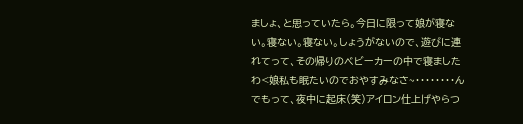ましょ、と思っていたら。今日に限って娘が寝ない。寝ない。寝ない。しょうがないので、遊びに連れてって、その帰りのベビーカーの中で寝ましたわ<娘私も眠たいのでおやすみなさ~・・・・・・・・んでもって、夜中に起床(笑)アイロン仕上げやらつ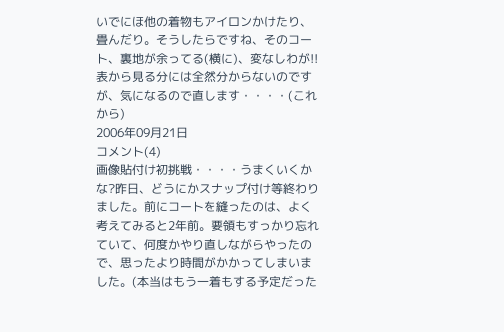いでにほ他の着物もアイロンかけたり、畳んだり。そうしたらですね、そのコート、裏地が余ってる(横に)、変なしわが!!表から見る分には全然分からないのですが、気になるので直します・・・・(これから)
2006年09月21日
コメント(4)
画像貼付け初挑戦・・・・うまくいくかな?昨日、どうにかスナップ付け等終わりました。前にコートを縫ったのは、よく考えてみると2年前。要領もすっかり忘れていて、何度かやり直しながらやったので、思ったより時間がかかってしまいました。(本当はもう一着もする予定だった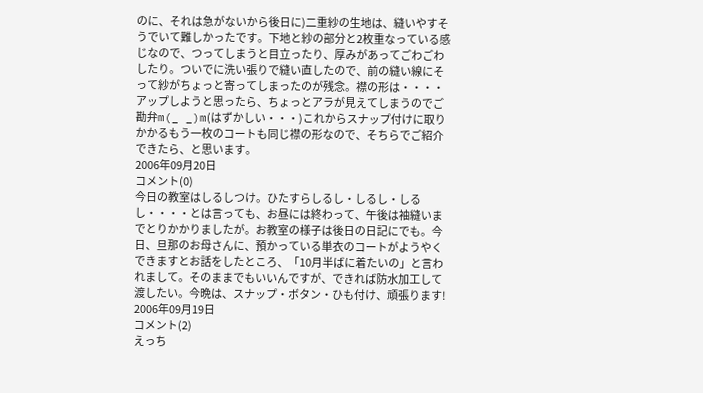のに、それは急がないから後日に)二重紗の生地は、縫いやすそうでいて難しかったです。下地と紗の部分と2枚重なっている感じなので、つってしまうと目立ったり、厚みがあってごわごわしたり。ついでに洗い張りで縫い直したので、前の縫い線にそって紗がちょっと寄ってしまったのが残念。襟の形は・・・・アップしようと思ったら、ちょっとアラが見えてしまうのでご勘弁m(_ _)m(はずかしい・・・)これからスナップ付けに取りかかるもう一枚のコートも同じ襟の形なので、そちらでご紹介できたら、と思います。
2006年09月20日
コメント(0)
今日の教室はしるしつけ。ひたすらしるし・しるし・しるし・・・・とは言っても、お昼には終わって、午後は袖縫いまでとりかかりましたが。お教室の様子は後日の日記にでも。今日、旦那のお母さんに、預かっている単衣のコートがようやくできますとお話をしたところ、「10月半ばに着たいの」と言われまして。そのままでもいいんですが、できれば防水加工して渡したい。今晩は、スナップ・ボタン・ひも付け、頑張ります!
2006年09月19日
コメント(2)
えっち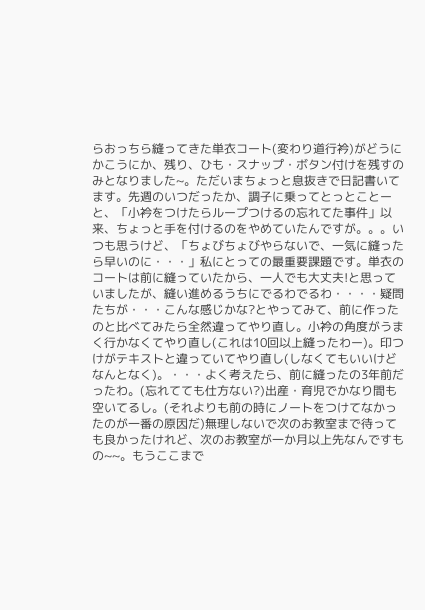らおっちら縫ってきた単衣コート(変わり道行衿)がどうにかこうにか、残り、ひも・スナップ・ボタン付けを残すのみとなりました~。ただいまちょっと息抜きで日記書いてます。先週のいつだったか、調子に乗ってとっとことーと、「小衿をつけたらループつけるの忘れてた事件」以来、ちょっと手を付けるのをやめていたんですが。。。いつも思うけど、「ちょびちょびやらないで、一気に縫ったら早いのに・・・」私にとっての最重要課題です。単衣のコートは前に縫っていたから、一人でも大丈夫!と思っていましたが、縫い進めるうちにでるわでるわ・・・・疑問たちが・・・こんな感じかな?とやってみて、前に作ったのと比べてみたら全然違ってやり直し。小衿の角度がうまく行かなくてやり直し(これは10回以上縫ったわー)。印つけがテキストと違っていてやり直し(しなくてもいいけどなんとなく)。・・・よく考えたら、前に縫ったの3年前だったわ。(忘れてても仕方ない?)出産・育児でかなり間も空いてるし。(それよりも前の時にノートをつけてなかったのが一番の原因だ)無理しないで次のお教室まで待っても良かったけれど、次のお教室が一か月以上先なんですもの~~。もうここまで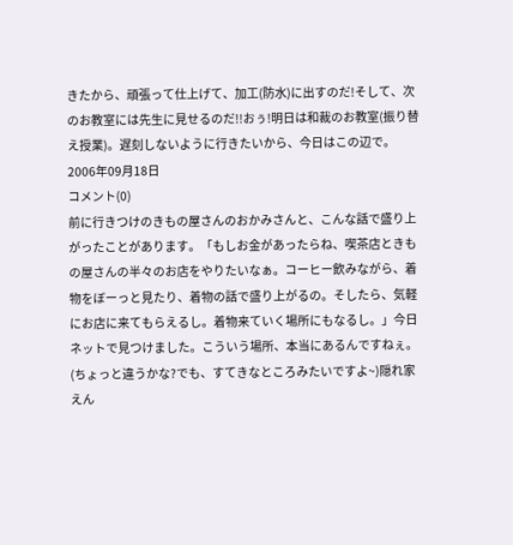きたから、頑張って仕上げて、加工(防水)に出すのだ!そして、次のお教室には先生に見せるのだ!!おぅ!明日は和裁のお教室(振り替え授業)。遅刻しないように行きたいから、今日はこの辺で。
2006年09月18日
コメント(0)
前に行きつけのきもの屋さんのおかみさんと、こんな話で盛り上がったことがあります。「もしお金があったらね、喫茶店ときもの屋さんの半々のお店をやりたいなぁ。コーヒー飲みながら、着物をぼーっと見たり、着物の話で盛り上がるの。そしたら、気軽にお店に来てもらえるし。着物来ていく場所にもなるし。」今日ネットで見つけました。こういう場所、本当にあるんですねぇ。(ちょっと違うかな?でも、すてきなところみたいですよ~)隠れ家えん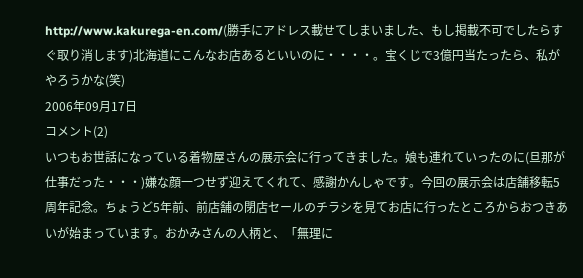http://www.kakurega-en.com/(勝手にアドレス載せてしまいました、もし掲載不可でしたらすぐ取り消します)北海道にこんなお店あるといいのに・・・・。宝くじで3億円当たったら、私がやろうかな(笑)
2006年09月17日
コメント(2)
いつもお世話になっている着物屋さんの展示会に行ってきました。娘も連れていったのに(旦那が仕事だった・・・)嫌な顔一つせず迎えてくれて、感謝かんしゃです。今回の展示会は店舗移転5周年記念。ちょうど5年前、前店舗の閉店セールのチラシを見てお店に行ったところからおつきあいが始まっています。おかみさんの人柄と、「無理に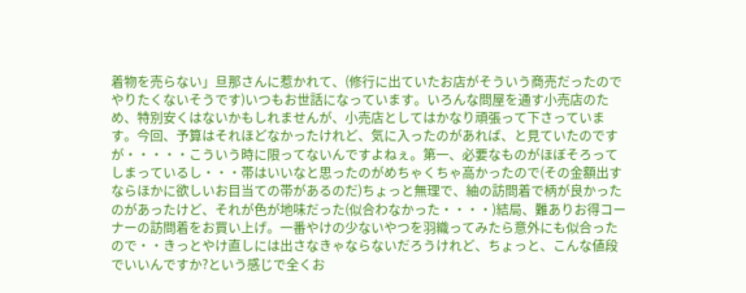着物を売らない」旦那さんに惹かれて、(修行に出ていたお店がそういう商売だったのでやりたくないそうです)いつもお世話になっています。いろんな問屋を通す小売店のため、特別安くはないかもしれませんが、小売店としてはかなり頑張って下さっています。今回、予算はそれほどなかったけれど、気に入ったのがあれば、と見ていたのですが・・・・・こういう時に限ってないんですよねぇ。第一、必要なものがほぼそろってしまっているし・・・帯はいいなと思ったのがめちゃくちゃ高かったので(その金額出すならほかに欲しいお目当ての帯があるのだ)ちょっと無理で、紬の訪問着で柄が良かったのがあったけど、それが色が地味だった(似合わなかった・・・・)結局、難ありお得コーナーの訪問着をお買い上げ。一番やけの少ないやつを羽織ってみたら意外にも似合ったので・・きっとやけ直しには出さなきゃならないだろうけれど、ちょっと、こんな値段でいいんですか?という感じで全くお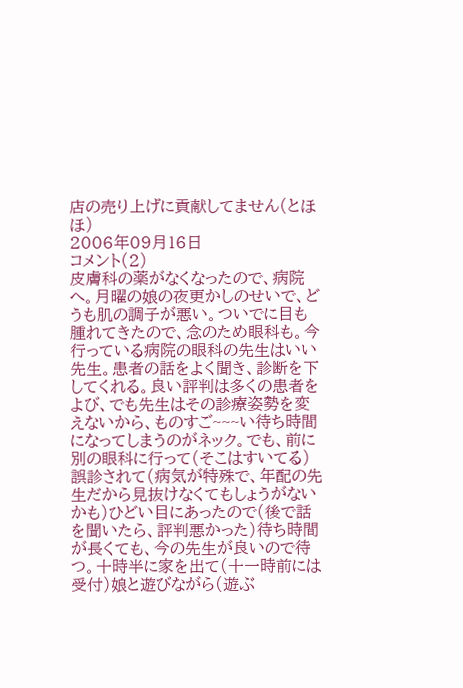店の売り上げに貢献してません(とほほ)
2006年09月16日
コメント(2)
皮膚科の薬がなくなったので、病院へ。月曜の娘の夜更かしのせいで、どうも肌の調子が悪い。ついでに目も腫れてきたので、念のため眼科も。今行っている病院の眼科の先生はいい先生。患者の話をよく聞き、診断を下してくれる。良い評判は多くの患者をよび、でも先生はその診療姿勢を変えないから、ものすご~~~い待ち時間になってしまうのがネック。でも、前に別の眼科に行って(そこはすいてる)誤診されて(病気が特殊で、年配の先生だから見抜けなくてもしょうがないかも)ひどい目にあったので(後で話を聞いたら、評判悪かった)待ち時間が長くても、今の先生が良いので待つ。十時半に家を出て(十一時前には受付)娘と遊びながら(遊ぶ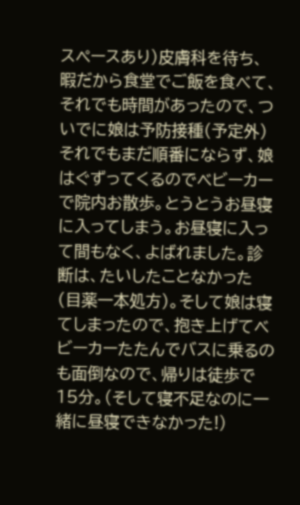スペースあり)皮膚科を待ち、暇だから食堂でご飯を食べて、それでも時間があったので、ついでに娘は予防接種(予定外)それでもまだ順番にならず、娘はぐずってくるのでベビーカーで院内お散歩。とうとうお昼寝に入ってしまう。お昼寝に入って間もなく、よばれました。診断は、たいしたことなかった(目薬一本処方)。そして娘は寝てしまったので、抱き上げてベビーカーたたんでバスに乗るのも面倒なので、帰りは徒歩で15分。(そして寝不足なのに一緒に昼寝できなかった!)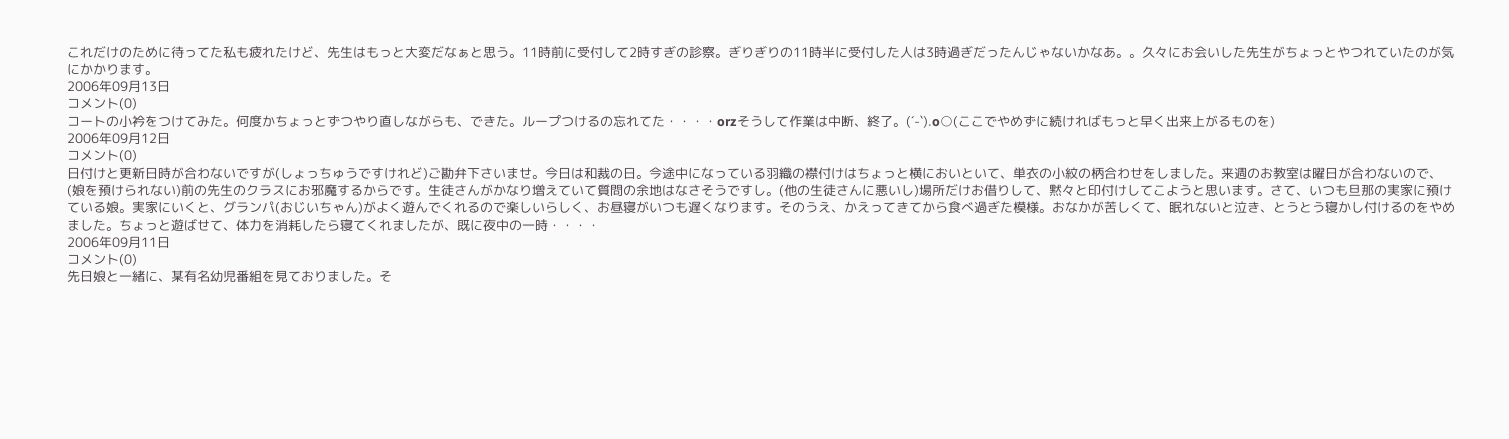これだけのために待ってた私も疲れたけど、先生はもっと大変だなぁと思う。11時前に受付して2時すぎの診察。ぎりぎりの11時半に受付した人は3時過ぎだったんじゃないかなあ。。久々にお会いした先生がちょっとやつれていたのが気にかかります。
2006年09月13日
コメント(0)
コートの小衿をつけてみた。何度かちょっとずつやり直しながらも、できた。ループつけるの忘れてた・・・・orzそうして作業は中断、終了。(´-`).o○(ここでやめずに続ければもっと早く出来上がるものを)
2006年09月12日
コメント(0)
日付けと更新日時が合わないですが(しょっちゅうですけれど)ご勘弁下さいませ。今日は和裁の日。今途中になっている羽織の襟付けはちょっと横においといて、単衣の小紋の柄合わせをしました。来週のお教室は曜日が合わないので、(娘を預けられない)前の先生のクラスにお邪魔するからです。生徒さんがかなり増えていて質問の余地はなさそうですし。(他の生徒さんに悪いし)場所だけお借りして、黙々と印付けしてこようと思います。さて、いつも旦那の実家に預けている娘。実家にいくと、グランパ(おじいちゃん)がよく遊んでくれるので楽しいらしく、お昼寝がいつも遅くなります。そのうえ、かえってきてから食べ過ぎた模様。おなかが苦しくて、眠れないと泣き、とうとう寝かし付けるのをやめました。ちょっと遊ばせて、体力を消耗したら寝てくれましたが、既に夜中の一時・・・・
2006年09月11日
コメント(0)
先日娘と一緒に、某有名幼児番組を見ておりました。そ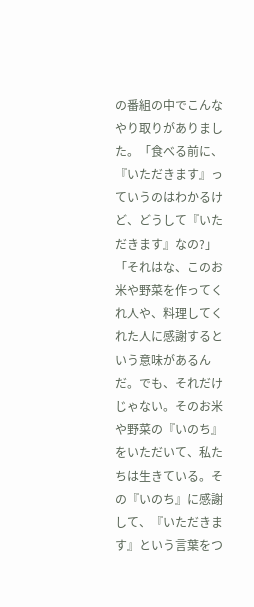の番組の中でこんなやり取りがありました。「食べる前に、『いただきます』っていうのはわかるけど、どうして『いただきます』なの?」「それはな、このお米や野菜を作ってくれ人や、料理してくれた人に感謝するという意味があるんだ。でも、それだけじゃない。そのお米や野菜の『いのち』をいただいて、私たちは生きている。その『いのち』に感謝して、『いただきます』という言葉をつ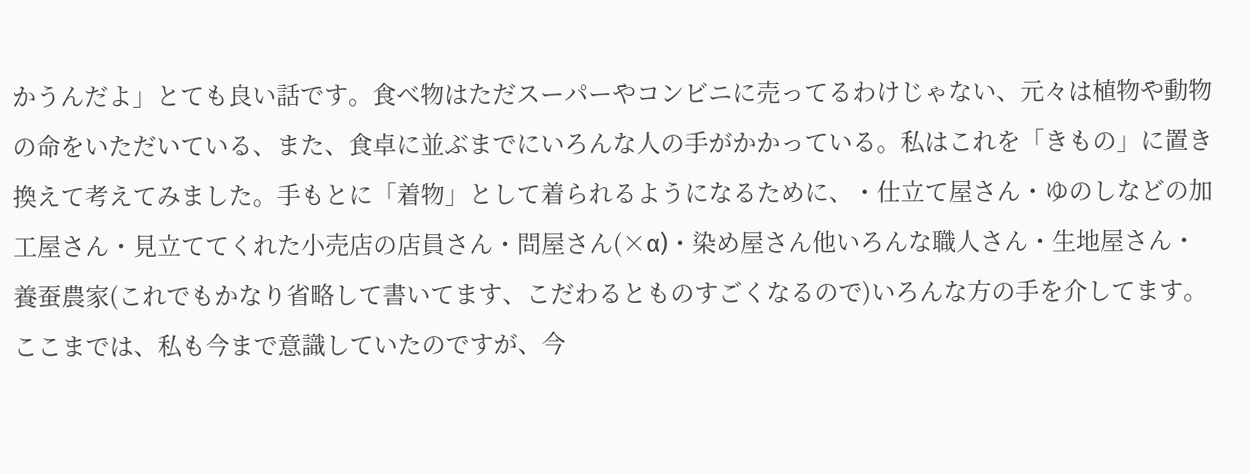かうんだよ」とても良い話です。食べ物はただスーパーやコンビニに売ってるわけじゃない、元々は植物や動物の命をいただいている、また、食卓に並ぶまでにいろんな人の手がかかっている。私はこれを「きもの」に置き換えて考えてみました。手もとに「着物」として着られるようになるために、・仕立て屋さん・ゆのしなどの加工屋さん・見立ててくれた小売店の店員さん・問屋さん(×α)・染め屋さん他いろんな職人さん・生地屋さん・養蚕農家(これでもかなり省略して書いてます、こだわるとものすごくなるので)いろんな方の手を介してます。ここまでは、私も今まで意識していたのですが、今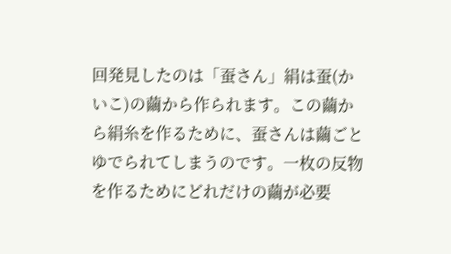回発見したのは「蚕さん」絹は蚕(かいこ)の繭から作られます。この繭から絹糸を作るために、蚕さんは繭ごとゆでられてしまうのです。一枚の反物を作るためにどれだけの繭が必要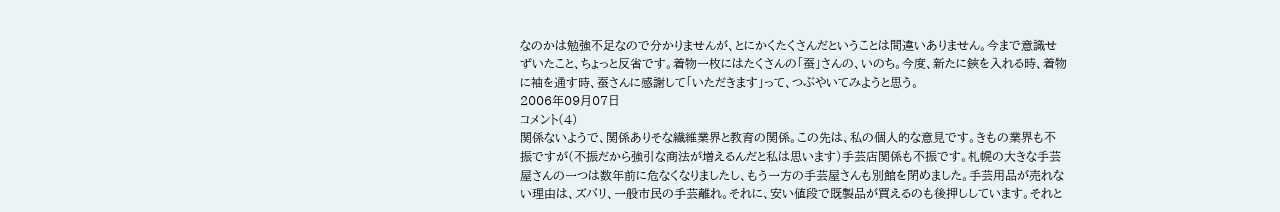なのかは勉強不足なので分かりませんが、とにかくたくさんだということは間違いありません。今まで意識せずいたこと、ちょっと反省です。着物一枚にはたくさんの「蚕」さんの、いのち。今度、新たに鋏を入れる時、着物に袖を通す時、蚕さんに感謝して「いただきます」って、つぶやいてみようと思う。
2006年09月07日
コメント(4)
関係ないようで、関係ありそな繊維業界と教育の関係。この先は、私の個人的な意見です。きもの業界も不振ですが(不振だから強引な商法が増えるんだと私は思います)手芸店関係も不振です。札幌の大きな手芸屋さんの一つは数年前に危なくなりましたし、もう一方の手芸屋さんも別館を閉めました。手芸用品が売れない理由は、ズバリ、一般市民の手芸離れ。それに、安い値段で既製品が買えるのも後押ししています。それと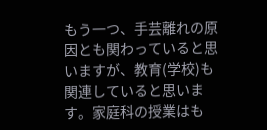もう一つ、手芸離れの原因とも関わっていると思いますが、教育(学校)も関連していると思います。家庭科の授業はも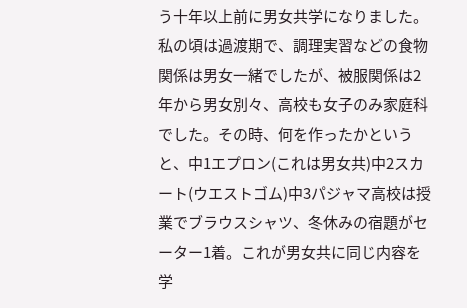う十年以上前に男女共学になりました。私の頃は過渡期で、調理実習などの食物関係は男女一緒でしたが、被服関係は2年から男女別々、高校も女子のみ家庭科でした。その時、何を作ったかというと、中1エプロン(これは男女共)中2スカート(ウエストゴム)中3パジャマ高校は授業でブラウスシャツ、冬休みの宿題がセーター1着。これが男女共に同じ内容を学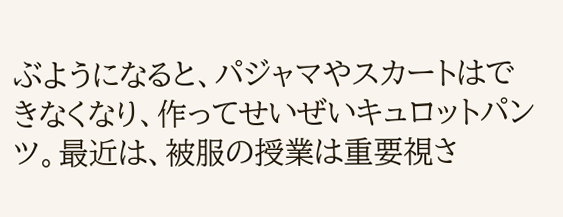ぶようになると、パジャマやスカートはできなくなり、作ってせいぜいキュロットパンツ。最近は、被服の授業は重要視さ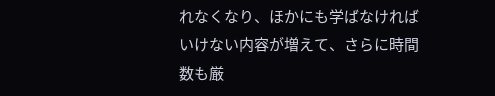れなくなり、ほかにも学ばなければいけない内容が増えて、さらに時間数も厳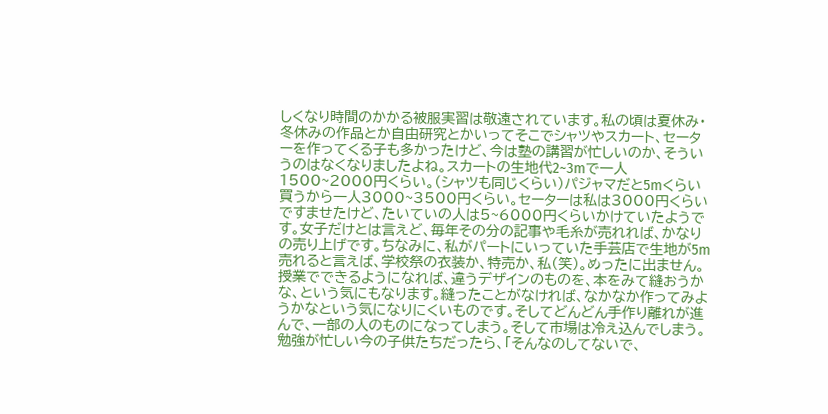しくなり時間のかかる被服実習は敬遠されています。私の頃は夏休み・冬休みの作品とか自由研究とかいってそこでシャツやスカート、セーターを作ってくる子も多かったけど、今は塾の講習が忙しいのか、そういうのはなくなりましたよね。スカートの生地代2~3mで一人1500~2000円くらい。(シャツも同じくらい)パジャマだと5mくらい買うから一人3000~3500円くらい。セーターは私は3000円くらいですませたけど、たいていの人は5~6000円くらいかけていたようです。女子だけとは言えど、毎年その分の記事や毛糸が売れれば、かなりの売り上げです。ちなみに、私がパートにいっていた手芸店で生地が5m売れると言えば、学校祭の衣装か、特売か、私(笑)。めったに出ません。授業でできるようになれば、違うデザインのものを、本をみて縫おうかな、という気にもなります。縫ったことがなければ、なかなか作ってみようかなという気になりにくいものです。そしてどんどん手作り離れが進んで、一部の人のものになってしまう。そして市場は冷え込んでしまう。勉強が忙しい今の子供たちだったら、「そんなのしてないで、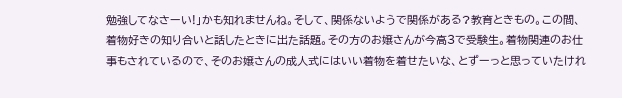勉強してなさーい!」かも知れませんね。そして、関係ないようで関係がある?教育ときもの。この間、着物好きの知り合いと話したときに出た話題。その方のお嬢さんが今高3で受験生。着物関連のお仕事もされているので、そのお嬢さんの成人式にはいい着物を着せたいな、とずーっと思っていたけれ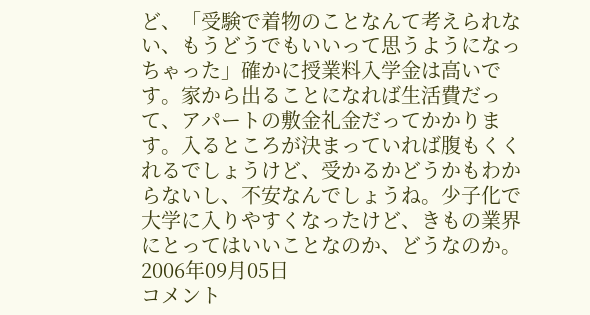ど、「受験で着物のことなんて考えられない、もうどうでもいいって思うようになっちゃった」確かに授業料入学金は高いです。家から出ることになれば生活費だって、アパートの敷金礼金だってかかります。入るところが決まっていれば腹もくくれるでしょうけど、受かるかどうかもわからないし、不安なんでしょうね。少子化で大学に入りやすくなったけど、きもの業界にとってはいいことなのか、どうなのか。
2006年09月05日
コメント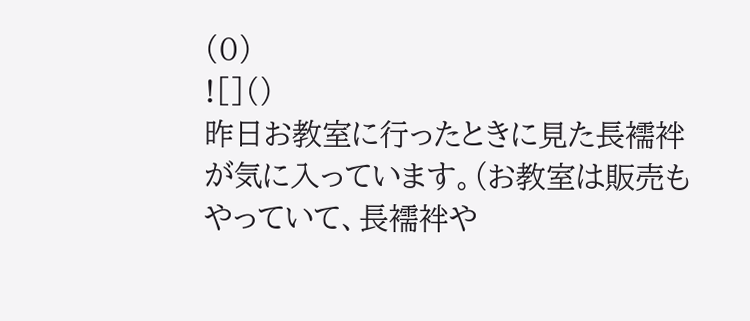(0)
![]()
昨日お教室に行ったときに見た長襦袢が気に入っています。(お教室は販売もやっていて、長襦袢や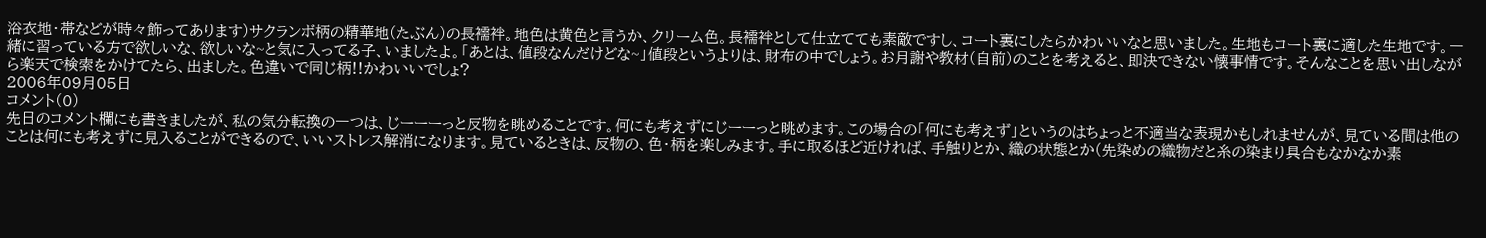浴衣地・帯などが時々飾ってあります)サクランボ柄の精華地(たぶん)の長襦袢。地色は黄色と言うか、クリーム色。長襦袢として仕立てても素敵ですし、コート裏にしたらかわいいなと思いました。生地もコート裏に適した生地です。一緒に習っている方で欲しいな、欲しいな~と気に入ってる子、いましたよ。「あとは、値段なんだけどな~」値段というよりは、財布の中でしょう。お月謝や教材(自前)のことを考えると、即決できない懐事情です。そんなことを思い出しながら楽天で検索をかけてたら、出ました。色違いで同じ柄!!かわいいでしょ?
2006年09月05日
コメント(0)
先日のコメント欄にも書きましたが、私の気分転換の一つは、じーーーっと反物を眺めることです。何にも考えずにじーーっと眺めます。この場合の「何にも考えず」というのはちょっと不適当な表現かもしれませんが、見ている間は他のことは何にも考えずに見入ることができるので、いいストレス解消になります。見ているときは、反物の、色・柄を楽しみます。手に取るほど近ければ、手触りとか、織の状態とか(先染めの織物だと糸の染まり具合もなかなか素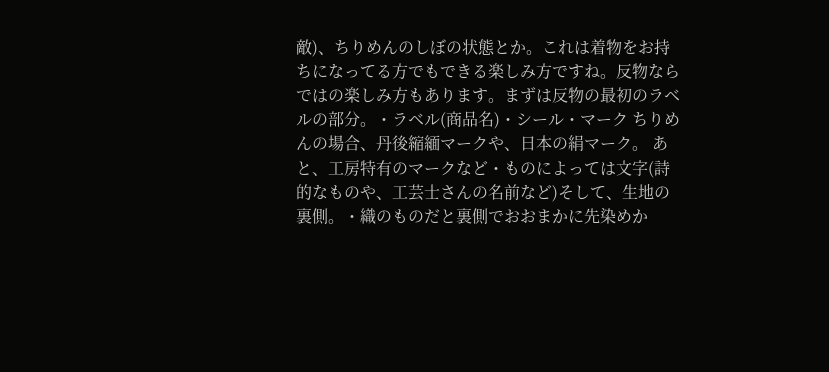敵)、ちりめんのしぼの状態とか。これは着物をお持ちになってる方でもできる楽しみ方ですね。反物ならではの楽しみ方もあります。まずは反物の最初のラベルの部分。・ラベル(商品名)・シール・マーク ちりめんの場合、丹後縮緬マークや、日本の絹マーク。 あと、工房特有のマークなど・ものによっては文字(詩的なものや、工芸士さんの名前など)そして、生地の裏側。・織のものだと裏側でおおまかに先染めか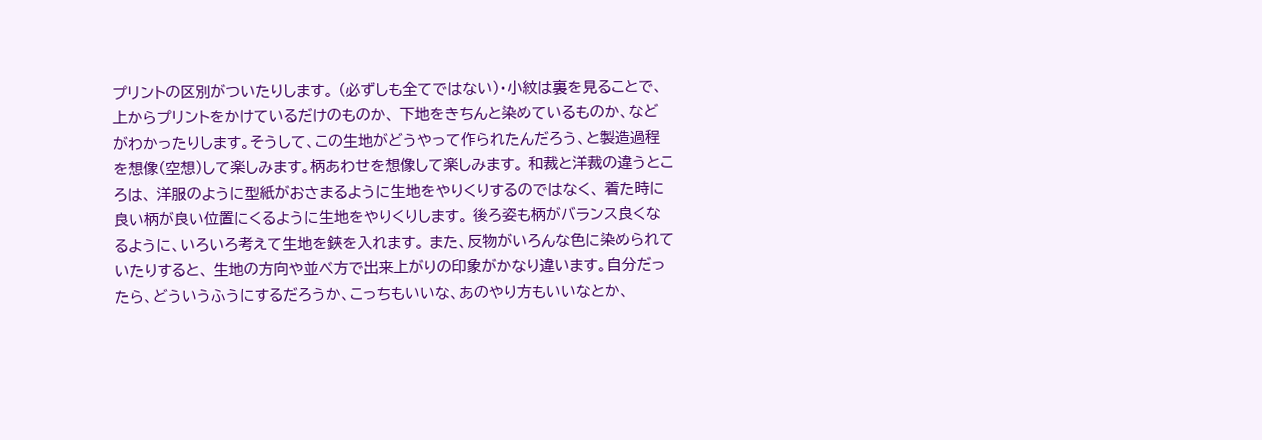プリントの区別がついたりします。 (必ずしも全てではない)・小紋は裏を見ることで、上からプリントをかけているだけのものか、 下地をきちんと染めているものか、などがわかったりします。そうして、この生地がどうやって作られたんだろう、と製造過程を想像(空想)して楽しみます。柄あわせを想像して楽しみます。 和裁と洋裁の違うところは、 洋服のように型紙がおさまるように生地をやりくりするのではなく、 着た時に良い柄が良い位置にくるように生地をやりくりします。 後ろ姿も柄がバランス良くなるように、いろいろ考えて生地を鋏を入れます。 また、反物がいろんな色に染められていたりすると、 生地の方向や並べ方で出来上がりの印象がかなり違います。自分だったら、どういうふうにするだろうか、こっちもいいな、あのやり方もいいなとか、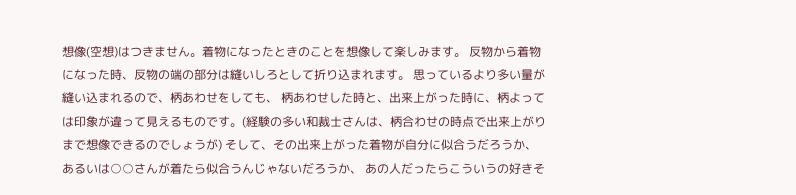想像(空想)はつきません。着物になったときのことを想像して楽しみます。 反物から着物になった時、反物の端の部分は縫いしろとして折り込まれます。 思っているより多い量が縫い込まれるので、柄あわせをしても、 柄あわせした時と、出来上がった時に、柄よっては印象が違って見えるものです。(経験の多い和裁士さんは、柄合わせの時点で出来上がりまで想像できるのでしょうが) そして、その出来上がった着物が自分に似合うだろうか、 あるいは○○さんが着たら似合うんじゃないだろうか、 あの人だったらこういうの好きそ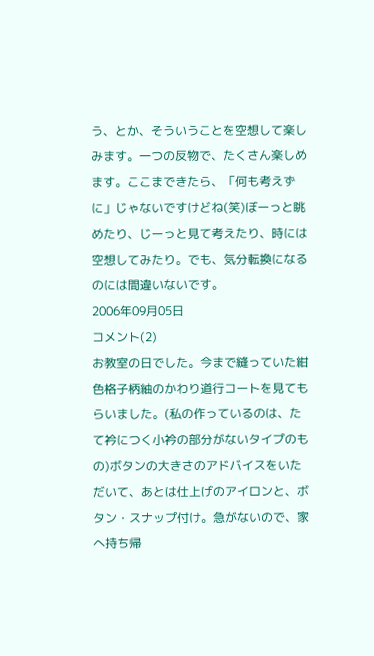う、とか、そういうことを空想して楽しみます。一つの反物で、たくさん楽しめます。ここまできたら、「何も考えずに」じゃないですけどね(笑)ぼーっと眺めたり、じーっと見て考えたり、時には空想してみたり。でも、気分転換になるのには間違いないです。
2006年09月05日
コメント(2)
お教室の日でした。今まで縫っていた紺色格子柄紬のかわり道行コートを見てもらいました。(私の作っているのは、たて衿につく小衿の部分がないタイプのもの)ボタンの大きさのアドバイスをいただいて、あとは仕上げのアイロンと、ボタン・スナップ付け。急がないので、家へ持ち帰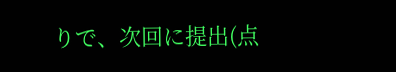りで、次回に提出(点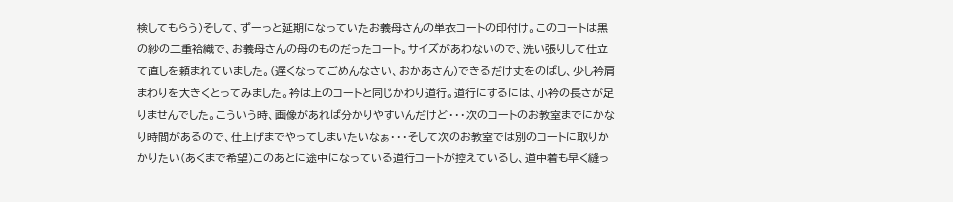検してもらう)そして、ずーっと延期になっていたお義母さんの単衣コートの印付け。このコートは黒の紗の二重袷織で、お義母さんの母のものだったコート。サイズがあわないので、洗い張りして仕立て直しを頼まれていました。(遅くなってごめんなさい、おかあさん)できるだけ丈をのばし、少し衿肩まわりを大きくとってみました。衿は上のコートと同じかわり道行。道行にするには、小衿の長さが足りませんでした。こういう時、画像があれば分かりやすいんだけど・・・次のコートのお教室までにかなり時間があるので、仕上げまでやってしまいたいなぁ・・・そして次のお教室では別のコートに取りかかりたい(あくまで希望)このあとに途中になっている道行コートが控えているし、道中着も早く縫っ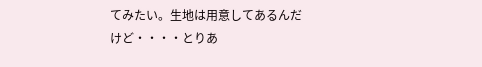てみたい。生地は用意してあるんだけど・・・・とりあ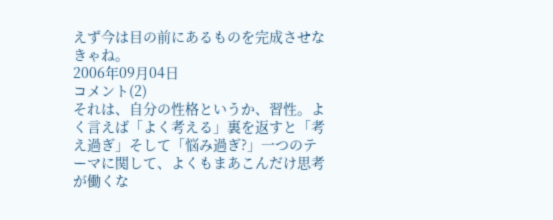えず今は目の前にあるものを完成させなきゃね。
2006年09月04日
コメント(2)
それは、自分の性格というか、習性。よく言えば「よく考える」裏を返すと「考え過ぎ」そして「悩み過ぎ?」一つのテーマに関して、よくもまあこんだけ思考が働くな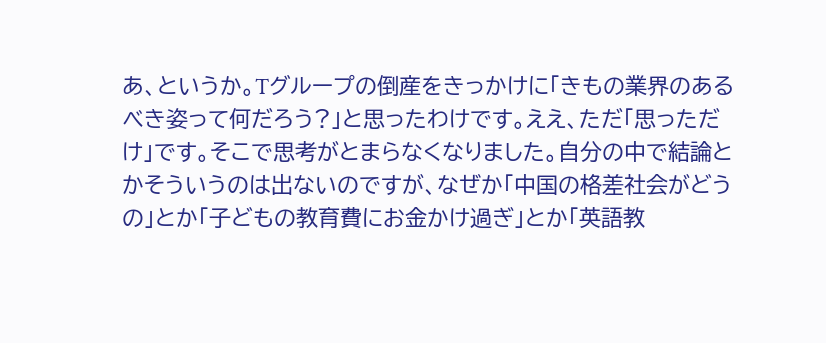あ、というか。Tグループの倒産をきっかけに「きもの業界のあるべき姿って何だろう?」と思ったわけです。ええ、ただ「思っただけ」です。そこで思考がとまらなくなりました。自分の中で結論とかそういうのは出ないのですが、なぜか「中国の格差社会がどうの」とか「子どもの教育費にお金かけ過ぎ」とか「英語教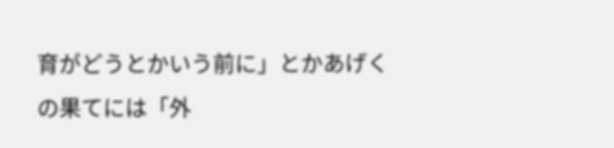育がどうとかいう前に」とかあげくの果てには「外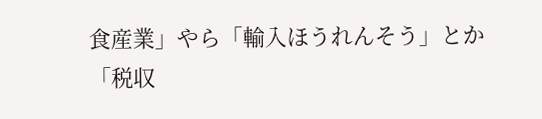食産業」やら「輸入ほうれんそう」とか「税収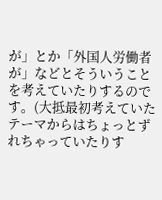が」とか「外国人労働者が」などとそういうことを考えていたりするのです。(大抵最初考えていたテーマからはちょっとずれちゃっていたりす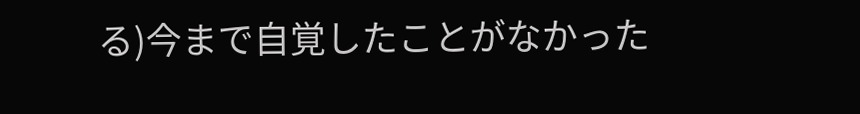る)今まで自覚したことがなかった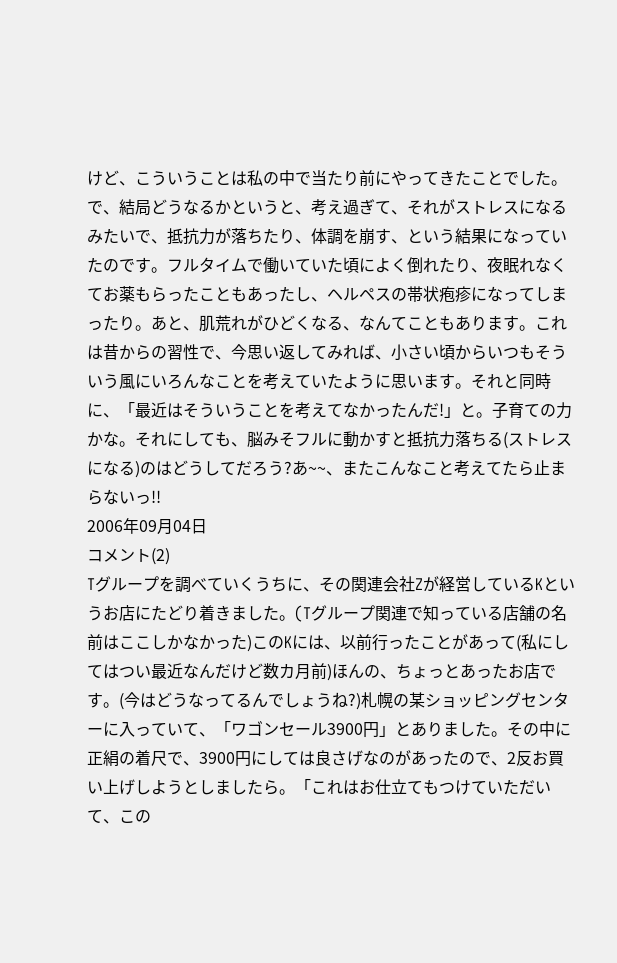けど、こういうことは私の中で当たり前にやってきたことでした。で、結局どうなるかというと、考え過ぎて、それがストレスになるみたいで、抵抗力が落ちたり、体調を崩す、という結果になっていたのです。フルタイムで働いていた頃によく倒れたり、夜眠れなくてお薬もらったこともあったし、ヘルペスの帯状疱疹になってしまったり。あと、肌荒れがひどくなる、なんてこともあります。これは昔からの習性で、今思い返してみれば、小さい頃からいつもそういう風にいろんなことを考えていたように思います。それと同時に、「最近はそういうことを考えてなかったんだ!」と。子育ての力かな。それにしても、脳みそフルに動かすと抵抗力落ちる(ストレスになる)のはどうしてだろう?あ~~、またこんなこと考えてたら止まらないっ!!
2006年09月04日
コメント(2)
Tグループを調べていくうちに、その関連会社Zが経営しているKというお店にたどり着きました。(Tグループ関連で知っている店舗の名前はここしかなかった)このKには、以前行ったことがあって(私にしてはつい最近なんだけど数カ月前)ほんの、ちょっとあったお店です。(今はどうなってるんでしょうね?)札幌の某ショッピングセンターに入っていて、「ワゴンセール3900円」とありました。その中に正絹の着尺で、3900円にしては良さげなのがあったので、2反お買い上げしようとしましたら。「これはお仕立てもつけていただいて、この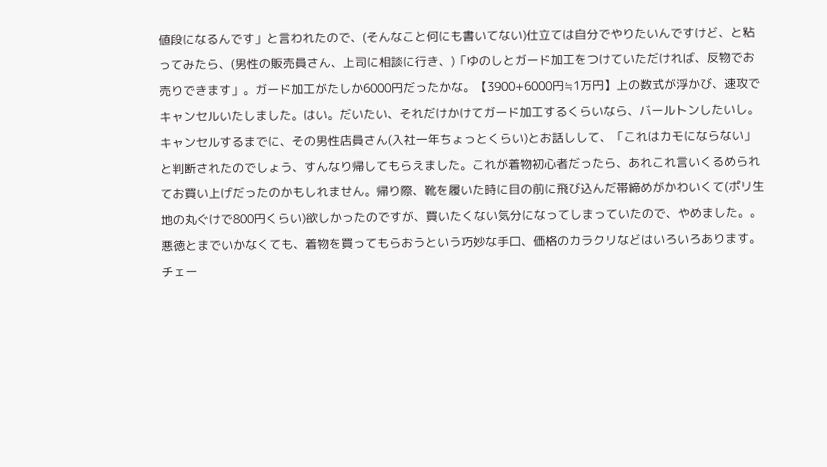値段になるんです」と言われたので、(そんなこと何にも書いてない)仕立ては自分でやりたいんですけど、と粘ってみたら、(男性の販売員さん、上司に相談に行き、)「ゆのしとガード加工をつけていただければ、反物でお売りできます」。ガード加工がたしか6000円だったかな。【3900+6000円≒1万円】上の数式が浮かび、速攻でキャンセルいたしました。はい。だいたい、それだけかけてガード加工するくらいなら、バールトンしたいし。キャンセルするまでに、その男性店員さん(入社一年ちょっとくらい)とお話しして、「これはカモにならない」と判断されたのでしょう、すんなり帰してもらえました。これが着物初心者だったら、あれこれ言いくるめられてお買い上げだったのかもしれません。帰り際、靴を履いた時に目の前に飛び込んだ帯締めがかわいくて(ポリ生地の丸ぐけで800円くらい)欲しかったのですが、買いたくない気分になってしまっていたので、やめました。。悪徳とまでいかなくても、着物を買ってもらおうという巧妙な手口、価格のカラクリなどはいろいろあります。チェー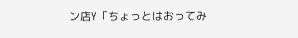ン店Y「ちょっとはおってみ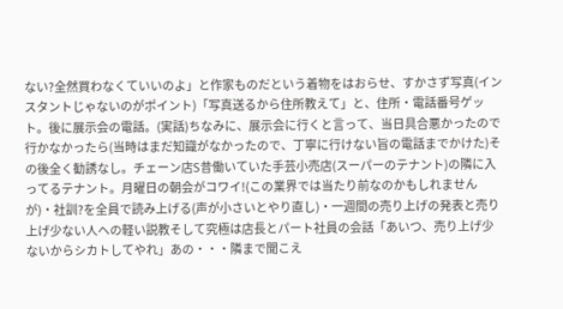ない?全然買わなくていいのよ」と作家ものだという着物をはおらせ、すかさず写真(インスタントじゃないのがポイント)「写真送るから住所教えて」と、住所・電話番号ゲット。後に展示会の電話。(実話)ちなみに、展示会に行くと言って、当日具合悪かったので行かなかったら(当時はまだ知識がなかったので、丁寧に行けない旨の電話までかけた)その後全く勧誘なし。チェーン店S昔働いていた手芸小売店(スーパーのテナント)の隣に入ってるテナント。月曜日の朝会がコワイ!(この業界では当たり前なのかもしれませんが)・社訓?を全員で読み上げる(声が小さいとやり直し)・一週間の売り上げの発表と売り上げ少ない人への軽い説教そして究極は店長とパート社員の会話「あいつ、売り上げ少ないからシカトしてやれ」あの・・・隣まで聞こえ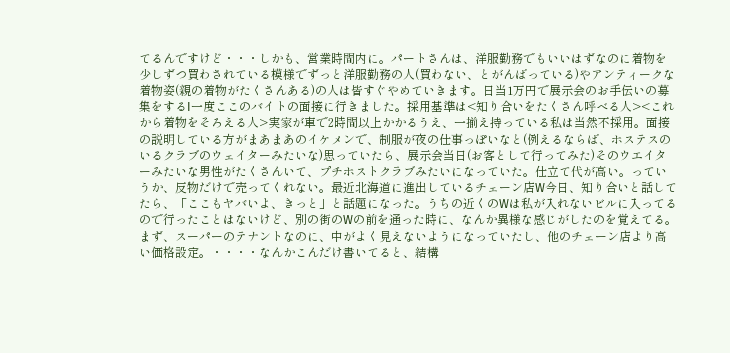てるんですけど・・・しかも、営業時間内に。パートさんは、洋服勤務でもいいはずなのに着物を少しずつ買わされている模様でずっと洋服勤務の人(買わない、とがんばっている)やアンティークな着物姿(親の着物がたくさんある)の人は皆すぐやめていきます。日当1万円で展示会のお手伝いの募集をするI一度ここのバイトの面接に行きました。採用基準は<知り合いをたくさん呼べる人><これから着物をそろえる人>実家が車で2時間以上かかるうえ、一揃え持っている私は当然不採用。面接の説明している方がまあまあのイケメンで、制服が夜の仕事っぽいなと(例えるならば、ホステスのいるクラブのウェイターみたいな)思っていたら、展示会当日(お客として行ってみた)そのウエイターみたいな男性がたくさんいて、プチホストクラブみたいになっていた。仕立て代が高い。っていうか、反物だけで売ってくれない。最近北海道に進出しているチェーン店W今日、知り合いと話してたら、「ここもヤバいよ、きっと」と話題になった。うちの近くのWは私が入れないビルに入ってるので行ったことはないけど、別の街のWの前を通った時に、なんか異様な感じがしたのを覚えてる。まず、スーパーのテナントなのに、中がよく見えないようになっていたし、他のチェーン店より高い価格設定。・・・・なんかこんだけ書いてると、結構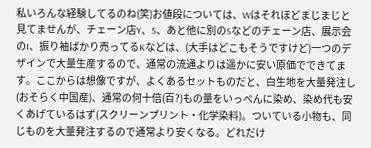私いろんな経験してるのね(笑)お値段については、Wはそれほどまじまじと見てませんが、チェーン店Y、S、あと他に別のSなどのチェーン店、展示会のI、振り袖ばかり売ってるKなどは、(大手はどこもそうですけど)一つのデザインで大量生産するので、通常の流通よりは遥かに安い原価でできてます。ここからは想像ですが、よくあるセットものだと、白生地を大量発注し(おそらく中国産)、通常の何十倍(百?)もの量をいっぺんに染め、染め代も安くあげているはず(スクリーンプリント・化学染料)。ついている小物も、同じものを大量発注するので通常より安くなる。どれだけ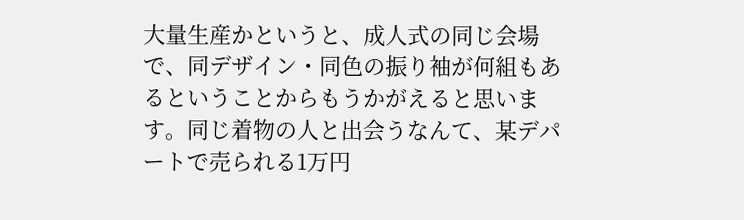大量生産かというと、成人式の同じ会場で、同デザイン・同色の振り袖が何組もあるということからもうかがえると思います。同じ着物の人と出会うなんて、某デパートで売られる1万円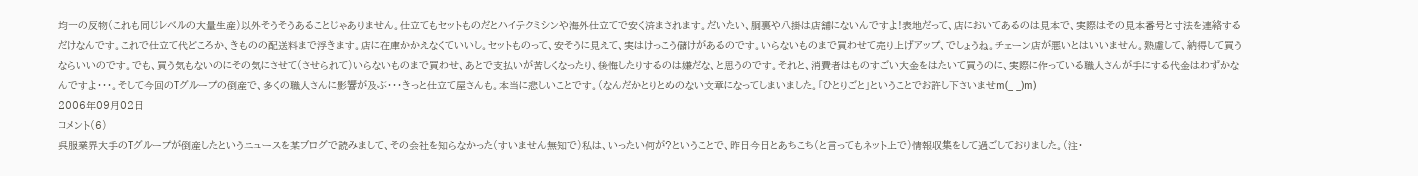均一の反物(これも同じレベルの大量生産)以外そうそうあることじゃありません。仕立てもセットものだとハイテクミシンや海外仕立てで安く済まされます。だいたい、胴裏や八掛は店舗にないんですよ!表地だって、店においてあるのは見本で、実際はその見本番号と寸法を連絡するだけなんです。これで仕立て代どころか、きものの配送料まで浮きます。店に在庫かかえなくていいし。セットものって、安そうに見えて、実はけっこう儲けがあるのです。いらないものまで買わせて売り上げアップ、でしょうね。チェーン店が悪いとはいいません。熟慮して、納得して買うならいいのです。でも、買う気もないのにその気にさせて(させられて)いらないものまで買わせ、あとで支払いが苦しくなったり、後悔したりするのは嫌だな、と思うのです。それと、消費者はものすごい大金をはたいて買うのに、実際に作っている職人さんが手にする代金はわずかなんですよ・・・。そして今回のTグループの倒産で、多くの職人さんに影響が及ぶ・・・きっと仕立て屋さんも。本当に悲しいことです。(なんだかとりとめのない文章になってしまいました。「ひとりごと」ということでお許し下さいませm(_ _)m)
2006年09月02日
コメント(6)
呉服業界大手のTグループが倒産したというニュースを某ブログで読みまして、その会社を知らなかった(すいません無知で)私は、いったい何が?ということで、昨日今日とあちこち(と言ってもネット上で)情報収集をして過ごしておりました。(注・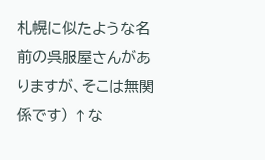札幌に似たような名前の呉服屋さんがありますが、そこは無関係です) ↑な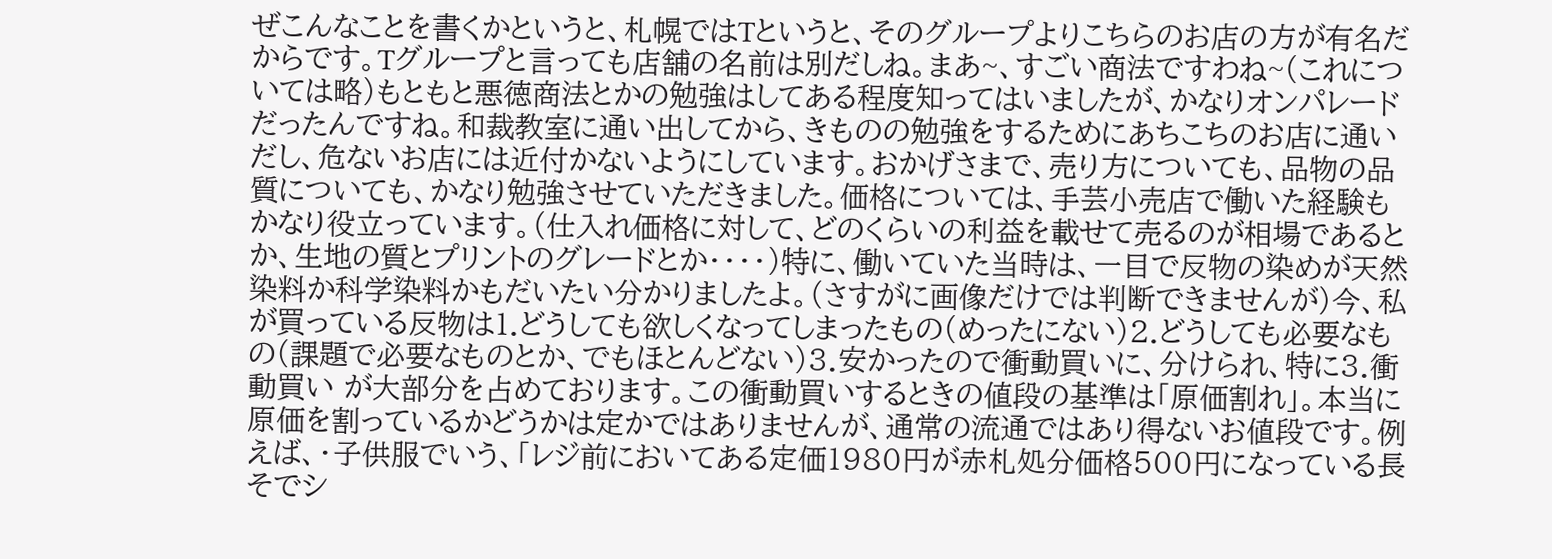ぜこんなことを書くかというと、札幌ではTというと、そのグループよりこちらのお店の方が有名だからです。Tグループと言っても店舗の名前は別だしね。まあ~、すごい商法ですわね~(これについては略)もともと悪徳商法とかの勉強はしてある程度知ってはいましたが、かなりオンパレードだったんですね。和裁教室に通い出してから、きものの勉強をするためにあちこちのお店に通いだし、危ないお店には近付かないようにしています。おかげさまで、売り方についても、品物の品質についても、かなり勉強させていただきました。価格については、手芸小売店で働いた経験もかなり役立っています。(仕入れ価格に対して、どのくらいの利益を載せて売るのが相場であるとか、生地の質とプリントのグレードとか・・・・)特に、働いていた当時は、一目で反物の染めが天然染料か科学染料かもだいたい分かりましたよ。(さすがに画像だけでは判断できませんが)今、私が買っている反物は1.どうしても欲しくなってしまったもの(めったにない)2.どうしても必要なもの(課題で必要なものとか、でもほとんどない)3.安かったので衝動買いに、分けられ、特に3.衝動買い が大部分を占めております。この衝動買いするときの値段の基準は「原価割れ」。本当に原価を割っているかどうかは定かではありませんが、通常の流通ではあり得ないお値段です。例えば、・子供服でいう、「レジ前においてある定価1980円が赤札処分価格500円になっている長そでシ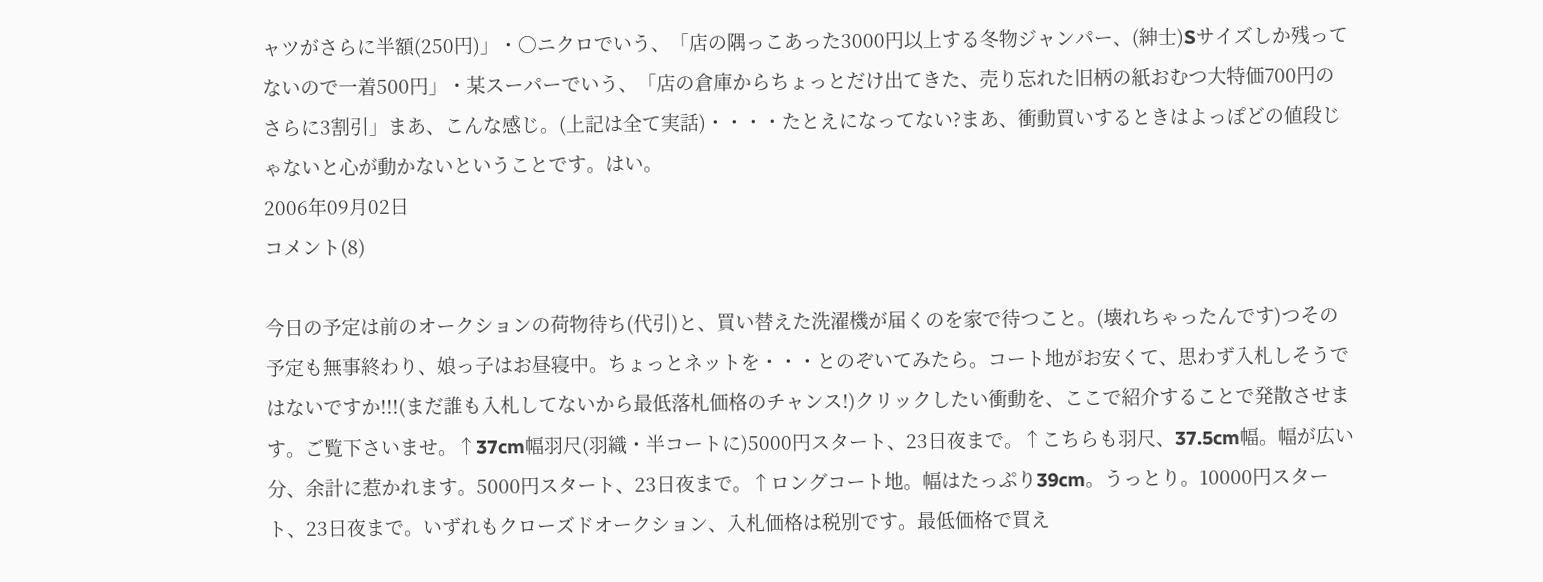ャツがさらに半額(250円)」・○ニクロでいう、「店の隅っこあった3000円以上する冬物ジャンパー、(紳士)Sサイズしか残ってないので一着500円」・某スーパーでいう、「店の倉庫からちょっとだけ出てきた、売り忘れた旧柄の紙おむつ大特価700円のさらに3割引」まあ、こんな感じ。(上記は全て実話)・・・・たとえになってない?まあ、衝動買いするときはよっぽどの値段じゃないと心が動かないということです。はい。
2006年09月02日
コメント(8)

今日の予定は前のオークションの荷物待ち(代引)と、買い替えた洗濯機が届くのを家で待つこと。(壊れちゃったんです)つその予定も無事終わり、娘っ子はお昼寝中。ちょっとネットを・・・とのぞいてみたら。コート地がお安くて、思わず入札しそうではないですか!!!(まだ誰も入札してないから最低落札価格のチャンス!)クリックしたい衝動を、ここで紹介することで発散させます。ご覧下さいませ。↑37cm幅羽尺(羽織・半コートに)5000円スタート、23日夜まで。↑こちらも羽尺、37.5cm幅。幅が広い分、余計に惹かれます。5000円スタート、23日夜まで。↑ロングコート地。幅はたっぷり39cm。うっとり。10000円スタート、23日夜まで。いずれもクローズドオークション、入札価格は税別です。最低価格で買え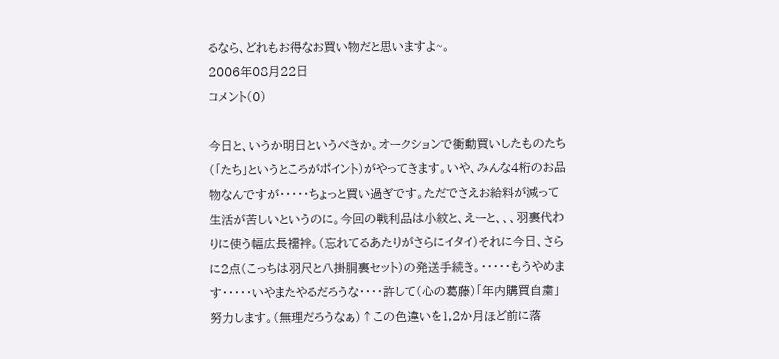るなら、どれもお得なお買い物だと思いますよ~。
2006年08月22日
コメント(0)

今日と、いうか明日というべきか。オークションで衝動買いしたものたち(「たち」というところがポイント)がやってきます。いや、みんな4桁のお品物なんですが・・・・・ちょっと買い過ぎです。ただでさえお給料が減って生活が苦しいというのに。今回の戦利品は小紋と、えーと、、、羽裏代わりに使う幅広長襦袢。(忘れてるあたりがさらにイタイ)それに今日、さらに2点(こっちは羽尺と八掛胴裏セット)の発送手続き。・・・・・もうやめます・・・・・いやまたやるだろうな・・・・許して(心の葛藤)「年内購買自粛」努力します。(無理だろうなぁ)↑この色違いを1,2か月ほど前に落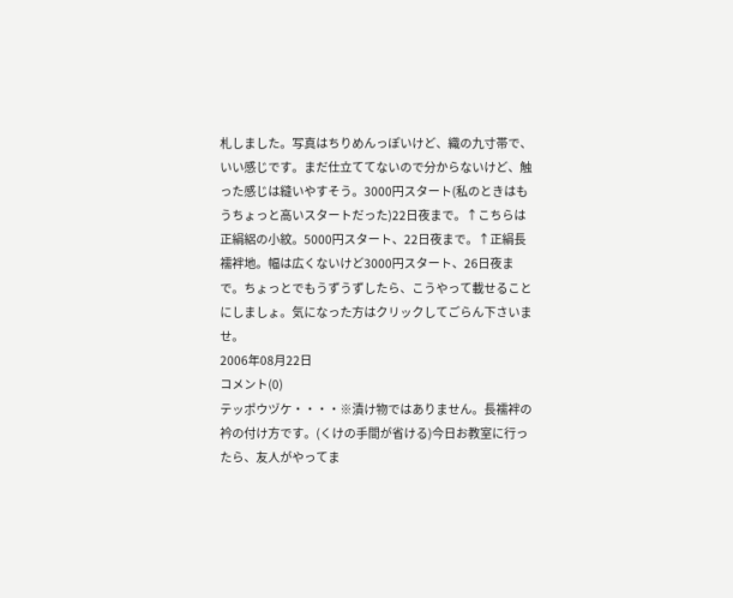札しました。写真はちりめんっぽいけど、織の九寸帯で、いい感じです。まだ仕立ててないので分からないけど、触った感じは縫いやすそう。3000円スタート(私のときはもうちょっと高いスタートだった)22日夜まで。↑こちらは正絹絽の小紋。5000円スタート、22日夜まで。↑正絹長襦袢地。幅は広くないけど3000円スタート、26日夜まで。ちょっとでもうずうずしたら、こうやって載せることにしましょ。気になった方はクリックしてごらん下さいませ。
2006年08月22日
コメント(0)
テッポウヅケ・・・・※漬け物ではありません。長襦袢の衿の付け方です。(くけの手間が省ける)今日お教室に行ったら、友人がやってま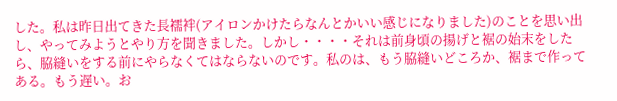した。私は昨日出てきた長襦袢(アイロンかけたらなんとかいい感じになりました)のことを思い出し、やってみようとやり方を聞きました。しかし・・・・それは前身頃の揚げと裾の始末をしたら、脇縫いをする前にやらなくてはならないのです。私のは、もう脇縫いどころか、裾まで作ってある。もう遅い。お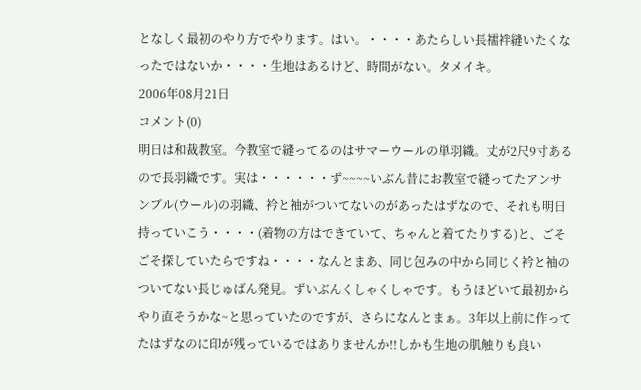となしく最初のやり方でやります。はい。・・・・あたらしい長襦袢縫いたくなったではないか・・・・生地はあるけど、時間がない。タメイキ。
2006年08月21日
コメント(0)
明日は和裁教室。今教室で縫ってるのはサマーウールの単羽織。丈が2尺9寸あるので長羽織です。実は・・・・・・ず~~~~いぶん昔にお教室で縫ってたアンサンブル(ウール)の羽織、衿と袖がついてないのがあったはずなので、それも明日持っていこう・・・・(着物の方はできていて、ちゃんと着てたりする)と、ごそごそ探していたらですね・・・・なんとまあ、同じ包みの中から同じく衿と袖のついてない長じゅばん発見。ずいぶんくしゃくしゃです。もうほどいて最初からやり直そうかな~と思っていたのですが、さらになんとまぁ。3年以上前に作ってたはずなのに印が残っているではありませんか!!しかも生地の肌触りも良い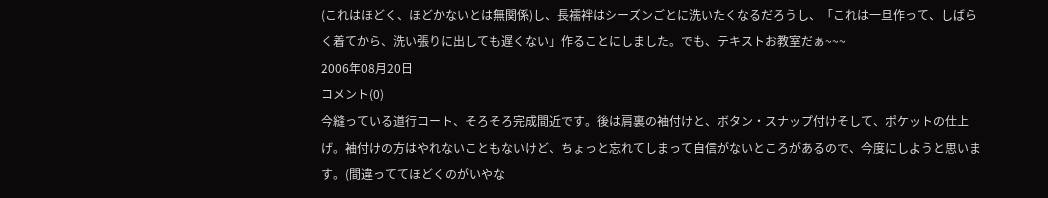(これはほどく、ほどかないとは無関係)し、長襦袢はシーズンごとに洗いたくなるだろうし、「これは一旦作って、しばらく着てから、洗い張りに出しても遅くない」作ることにしました。でも、テキストお教室だぁ~~~
2006年08月20日
コメント(0)
今縫っている道行コート、そろそろ完成間近です。後は肩裏の袖付けと、ボタン・スナップ付けそして、ポケットの仕上げ。袖付けの方はやれないこともないけど、ちょっと忘れてしまって自信がないところがあるので、今度にしようと思います。(間違っててほどくのがいやな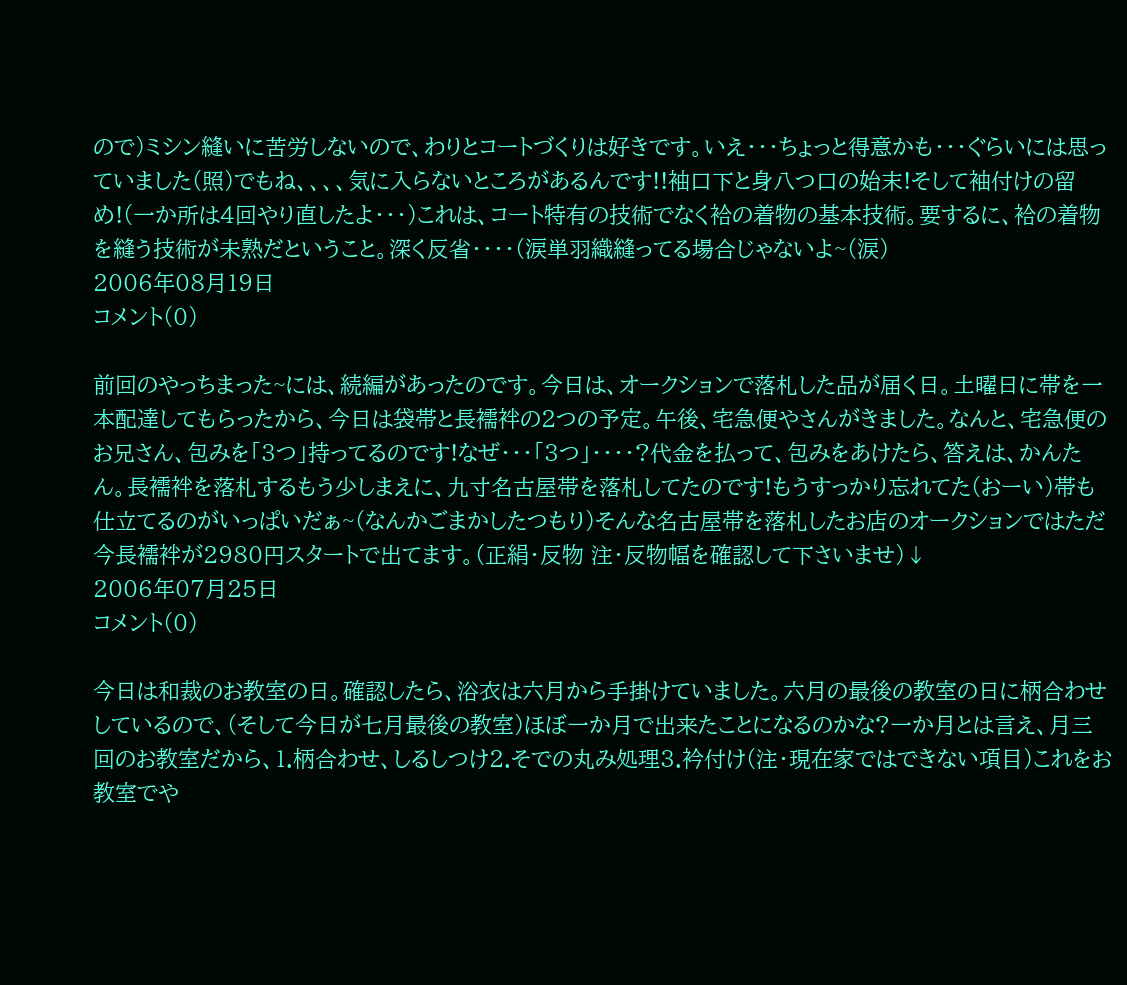ので)ミシン縫いに苦労しないので、わりとコートづくりは好きです。いえ・・・ちょっと得意かも・・・ぐらいには思っていました(照)でもね、、、、気に入らないところがあるんです!!袖口下と身八つ口の始末!そして袖付けの留め!(一か所は4回やり直したよ・・・)これは、コート特有の技術でなく袷の着物の基本技術。要するに、袷の着物を縫う技術が未熟だということ。深く反省・・・・(涙単羽織縫ってる場合じゃないよ~(涙)
2006年08月19日
コメント(0)

前回のやっちまった~には、続編があったのです。今日は、オークションで落札した品が届く日。土曜日に帯を一本配達してもらったから、今日は袋帯と長襦袢の2つの予定。午後、宅急便やさんがきました。なんと、宅急便のお兄さん、包みを「3つ」持ってるのです!なぜ・・・「3つ」・・・・?代金を払って、包みをあけたら、答えは、かんたん。長襦袢を落札するもう少しまえに、九寸名古屋帯を落札してたのです!もうすっかり忘れてた(おーい)帯も仕立てるのがいっぱいだぁ~(なんかごまかしたつもり)そんな名古屋帯を落札したお店のオークションではただ今長襦袢が2980円スタートで出てます。(正絹・反物 注・反物幅を確認して下さいませ)↓
2006年07月25日
コメント(0)

今日は和裁のお教室の日。確認したら、浴衣は六月から手掛けていました。六月の最後の教室の日に柄合わせしているので、(そして今日が七月最後の教室)ほぼ一か月で出来たことになるのかな?一か月とは言え、月三回のお教室だから、1.柄合わせ、しるしつけ2.そでの丸み処理3.衿付け(注・現在家ではできない項目)これをお教室でや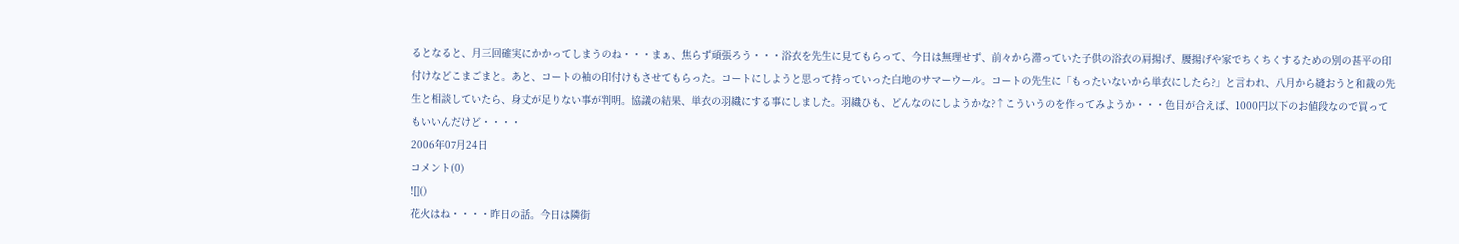るとなると、月三回確実にかかってしまうのね・・・まぁ、焦らず頑張ろう・・・浴衣を先生に見てもらって、今日は無理せず、前々から滞っていた子供の浴衣の肩揚げ、腰揚げや家でちくちくするための別の甚平の印付けなどこまごまと。あと、コートの袖の印付けもさせてもらった。コートにしようと思って持っていった白地のサマーウール。コートの先生に「もったいないから単衣にしたら?」と言われ、八月から縫おうと和裁の先生と相談していたら、身丈が足りない事が判明。協議の結果、単衣の羽織にする事にしました。羽織ひも、どんなのにしようかな?↑こういうのを作ってみようか・・・色目が合えば、1000円以下のお値段なので買ってもいいんだけど・・・・
2006年07月24日
コメント(0)
![]()
花火はね・・・・昨日の話。今日は隣街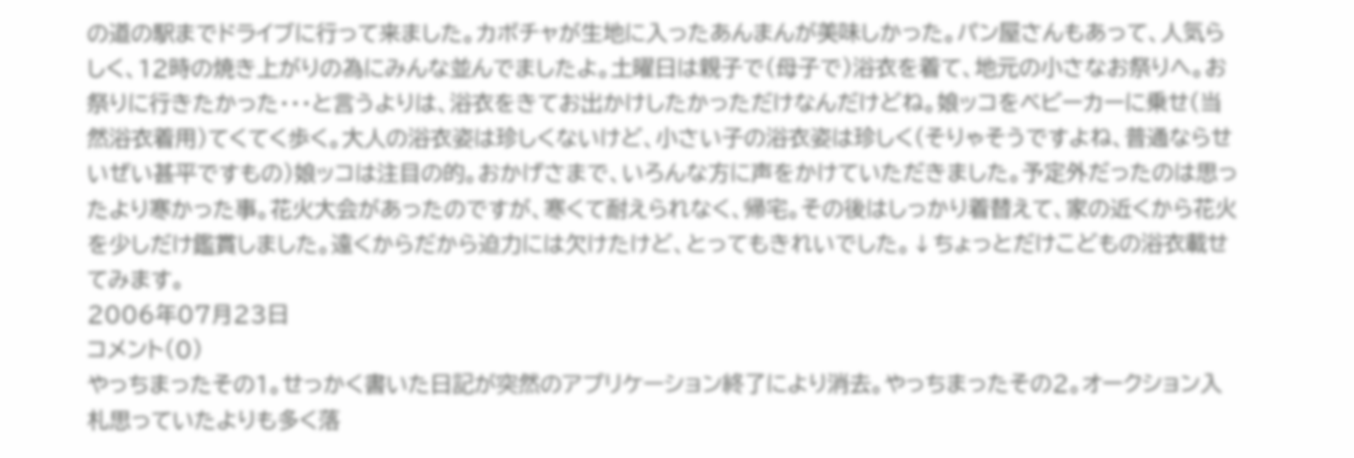の道の駅までドライブに行って来ました。カボチャが生地に入ったあんまんが美味しかった。パン屋さんもあって、人気らしく、12時の焼き上がりの為にみんな並んでましたよ。土曜日は親子で(母子で)浴衣を着て、地元の小さなお祭りへ。お祭りに行きたかった・・・と言うよりは、浴衣をきてお出かけしたかっただけなんだけどね。娘ッコをベビーカーに乗せ(当然浴衣着用)てくてく歩く。大人の浴衣姿は珍しくないけど、小さい子の浴衣姿は珍しく(そりゃそうですよね、普通ならせいぜい甚平ですもの)娘ッコは注目の的。おかげさまで、いろんな方に声をかけていただきました。予定外だったのは思ったより寒かった事。花火大会があったのですが、寒くて耐えられなく、帰宅。その後はしっかり着替えて、家の近くから花火を少しだけ鑑賞しました。遠くからだから迫力には欠けたけど、とってもきれいでした。↓ちょっとだけこどもの浴衣載せてみます。
2006年07月23日
コメント(0)
やっちまったその1。せっかく書いた日記が突然のアプリケーション終了により消去。やっちまったその2。オークション入札思っていたよりも多く落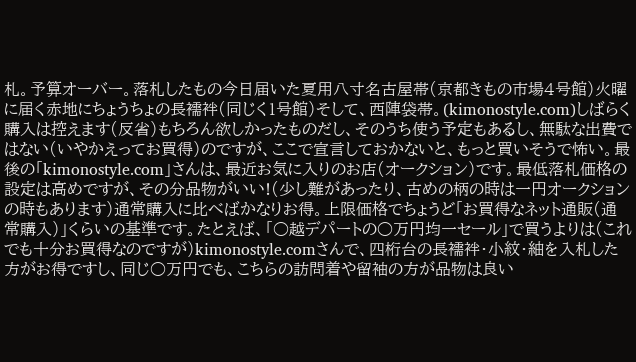札。予算オーバー。落札したもの今日届いた夏用八寸名古屋帯(京都きもの市場4号館)火曜に届く赤地にちょうちょの長襦袢(同じく1号館)そして、西陣袋帯。(kimonostyle.com)しばらく購入は控えます(反省)もちろん欲しかったものだし、そのうち使う予定もあるし、無駄な出費ではない(いやかえってお買得)のですが、ここで宣言しておかないと、もっと買いそうで怖い。最後の「kimonostyle.com」さんは、最近お気に入りのお店(オークション)です。最低落札価格の設定は高めですが、その分品物がいい!(少し難があったり、古めの柄の時は一円オークションの時もあります)通常購入に比べばかなりお得。上限価格でちょうど「お買得なネット通販(通常購入)」くらいの基準です。たとえば、「○越デパートの○万円均一セール」で買うよりは(これでも十分お買得なのですが)kimonostyle.comさんで、四桁台の長襦袢・小紋・紬を入札した方がお得ですし、同じ○万円でも、こちらの訪問着や留袖の方が品物は良い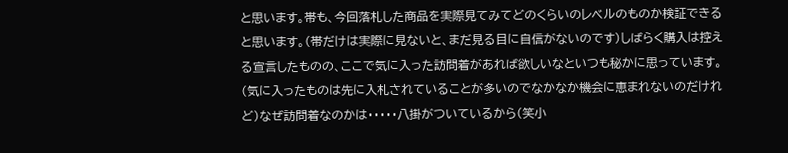と思います。帯も、今回落札した商品を実際見てみてどのくらいのレベルのものか検証できると思います。(帯だけは実際に見ないと、まだ見る目に自信がないのです)しばらく購入は控える宣言したものの、ここで気に入った訪問着があれば欲しいなといつも秘かに思っています。(気に入ったものは先に入札されていることが多いのでなかなか機会に恵まれないのだけれど)なぜ訪問着なのかは・・・・・八掛がついているから(笑小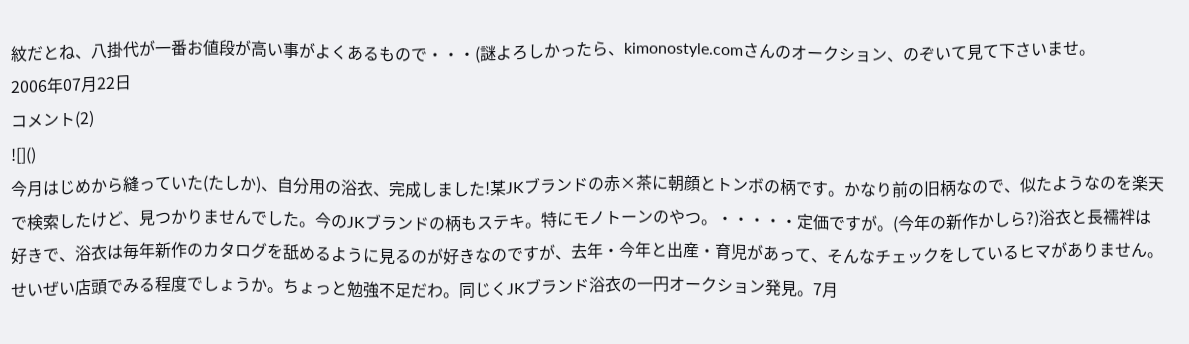紋だとね、八掛代が一番お値段が高い事がよくあるもので・・・(謎よろしかったら、kimonostyle.comさんのオークション、のぞいて見て下さいませ。
2006年07月22日
コメント(2)
![]()
今月はじめから縫っていた(たしか)、自分用の浴衣、完成しました!某JKブランドの赤×茶に朝顔とトンボの柄です。かなり前の旧柄なので、似たようなのを楽天で検索したけど、見つかりませんでした。今のJKブランドの柄もステキ。特にモノトーンのやつ。・・・・・定価ですが。(今年の新作かしら?)浴衣と長襦袢は好きで、浴衣は毎年新作のカタログを舐めるように見るのが好きなのですが、去年・今年と出産・育児があって、そんなチェックをしているヒマがありません。せいぜい店頭でみる程度でしょうか。ちょっと勉強不足だわ。同じくJKブランド浴衣の一円オークション発見。7月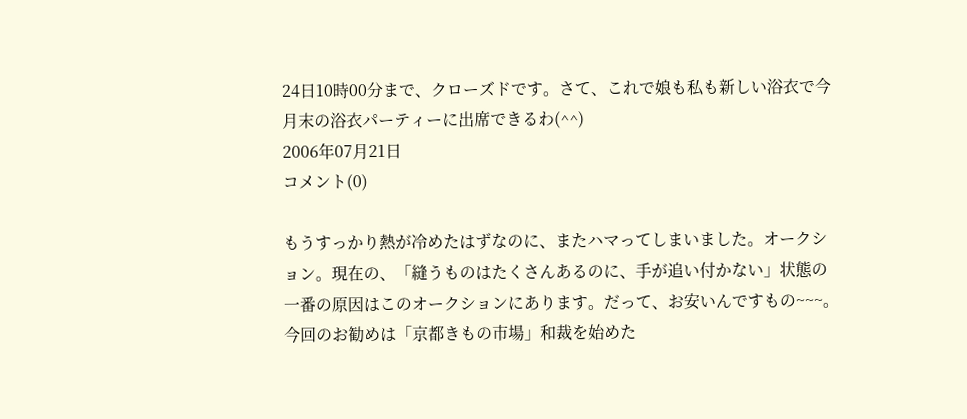24日10時00分まで、クローズドです。さて、これで娘も私も新しい浴衣で今月末の浴衣パーティーに出席できるわ(^^)
2006年07月21日
コメント(0)

もうすっかり熱が冷めたはずなのに、またハマってしまいました。オークション。現在の、「縫うものはたくさんあるのに、手が追い付かない」状態の一番の原因はこのオークションにあります。だって、お安いんですもの~~~。今回のお勧めは「京都きもの市場」和裁を始めた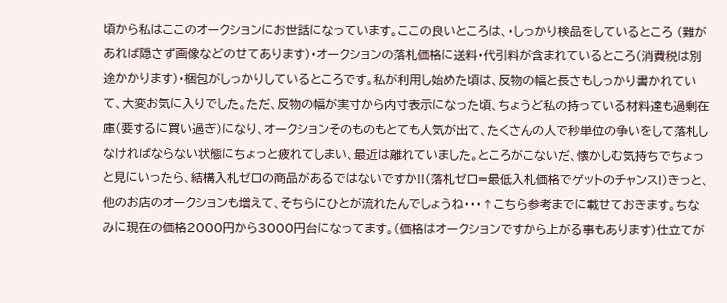頃から私はここのオークションにお世話になっています。ここの良いところは、・しっかり検品をしているところ (難があれば隠さず画像などのせてあります)・オークションの落札価格に送料・代引料が含まれているところ(消費税は別途かかります)・梱包がしっかりしているところです。私が利用し始めた頃は、反物の幅と長さもしっかり書かれていて、大変お気に入りでした。ただ、反物の幅が実寸から内寸表示になった頃、ちょうど私の持っている材料達も過剰在庫(要するに買い過ぎ)になり、オークションそのものもとても人気が出て、たくさんの人で秒単位の争いをして落札しなければならない状態にちょっと疲れてしまい、最近は離れていました。ところがこないだ、懐かしむ気持ちでちょっと見にいったら、結構入札ゼロの商品があるではないですか!!(落札ゼロ=最低入札価格でゲットのチャンス!)きっと、他のお店のオークションも増えて、そちらにひとが流れたんでしょうね・・・↑こちら参考までに載せておきます。ちなみに現在の価格2000円から3000円台になってます。(価格はオークションですから上がる事もあります)仕立てが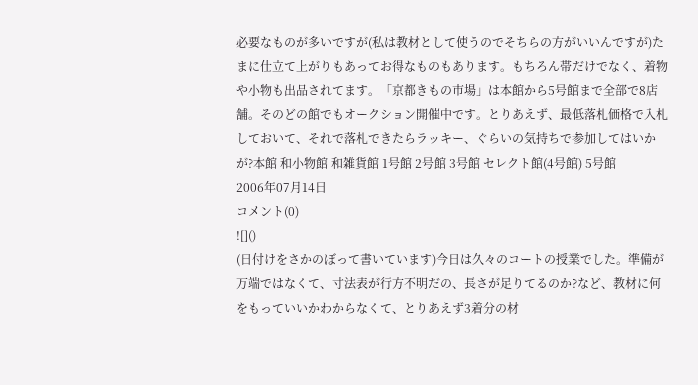必要なものが多いですが(私は教材として使うのでそちらの方がいいんですが)たまに仕立て上がりもあってお得なものもあります。もちろん帯だけでなく、着物や小物も出品されてます。「京都きもの市場」は本館から5号館まで全部で8店舗。そのどの館でもオークション開催中です。とりあえず、最低落札価格で入札しておいて、それで落札できたらラッキー、ぐらいの気持ちで参加してはいかが?本館 和小物館 和雑貨館 1号館 2号館 3号館 セレクト館(4号館) 5号館
2006年07月14日
コメント(0)
![]()
(日付けをさかのぼって書いています)今日は久々のコートの授業でした。準備が万端ではなくて、寸法表が行方不明だの、長さが足りてるのか?など、教材に何をもっていいかわからなくて、とりあえず3着分の材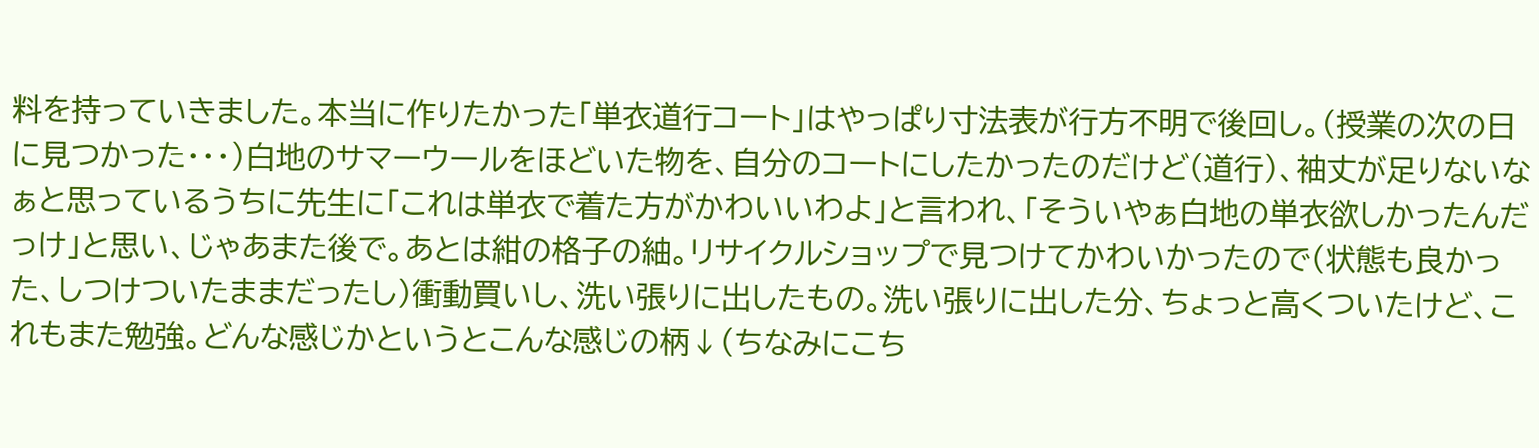料を持っていきました。本当に作りたかった「単衣道行コート」はやっぱり寸法表が行方不明で後回し。(授業の次の日に見つかった・・・)白地のサマーウールをほどいた物を、自分のコートにしたかったのだけど(道行)、袖丈が足りないなぁと思っているうちに先生に「これは単衣で着た方がかわいいわよ」と言われ、「そういやぁ白地の単衣欲しかったんだっけ」と思い、じゃあまた後で。あとは紺の格子の紬。リサイクルショップで見つけてかわいかったので(状態も良かった、しつけついたままだったし)衝動買いし、洗い張りに出したもの。洗い張りに出した分、ちょっと高くついたけど、これもまた勉強。どんな感じかというとこんな感じの柄↓(ちなみにこち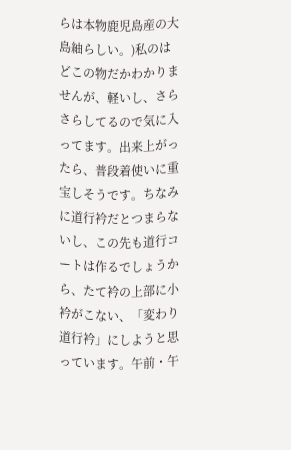らは本物鹿児島産の大島紬らしい。)私のはどこの物だかわかりませんが、軽いし、さらさらしてるので気に入ってます。出来上がったら、普段着使いに重宝しそうです。ちなみに道行衿だとつまらないし、この先も道行コートは作るでしょうから、たて衿の上部に小衿がこない、「変わり道行衿」にしようと思っています。午前・午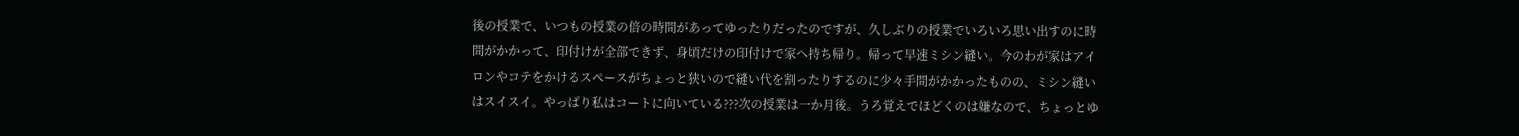後の授業で、いつもの授業の倍の時間があってゆったりだったのですが、久しぶりの授業でいろいろ思い出すのに時間がかかって、印付けが全部できず、身頃だけの印付けで家へ持ち帰り。帰って早速ミシン縫い。今のわが家はアイロンやコテをかけるスペースがちょっと狭いので縫い代を割ったりするのに少々手間がかかったものの、ミシン縫いはスイスイ。やっぱり私はコートに向いている???次の授業は一か月後。うろ覚えでほどくのは嫌なので、ちょっとゆ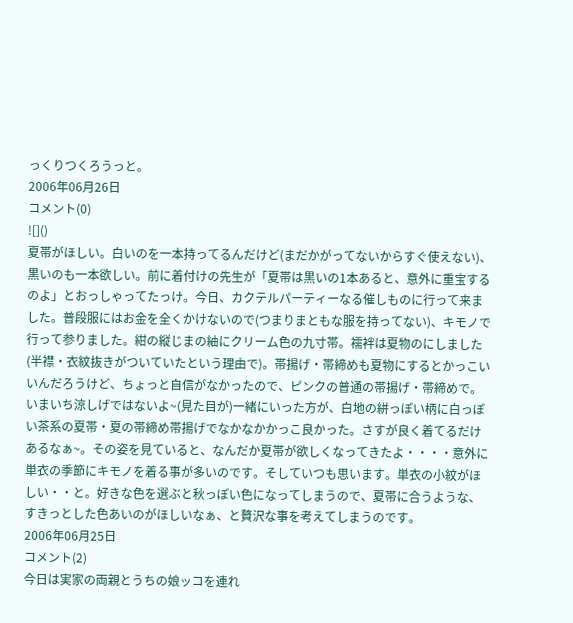っくりつくろうっと。
2006年06月26日
コメント(0)
![]()
夏帯がほしい。白いのを一本持ってるんだけど(まだかがってないからすぐ使えない)、黒いのも一本欲しい。前に着付けの先生が「夏帯は黒いの1本あると、意外に重宝するのよ」とおっしゃってたっけ。今日、カクテルパーティーなる催しものに行って来ました。普段服にはお金を全くかけないので(つまりまともな服を持ってない)、キモノで行って参りました。紺の縦じまの紬にクリーム色の九寸帯。襦袢は夏物のにしました(半襟・衣紋抜きがついていたという理由で)。帯揚げ・帯締めも夏物にするとかっこいいんだろうけど、ちょっと自信がなかったので、ピンクの普通の帯揚げ・帯締めで。いまいち涼しげではないよ~(見た目が)一緒にいった方が、白地の絣っぽい柄に白っぽい茶系の夏帯・夏の帯締め帯揚げでなかなかかっこ良かった。さすが良く着てるだけあるなぁ~。その姿を見ていると、なんだか夏帯が欲しくなってきたよ・・・・意外に単衣の季節にキモノを着る事が多いのです。そしていつも思います。単衣の小紋がほしい・・と。好きな色を選ぶと秋っぽい色になってしまうので、夏帯に合うような、すきっとした色あいのがほしいなぁ、と贅沢な事を考えてしまうのです。
2006年06月25日
コメント(2)
今日は実家の両親とうちの娘ッコを連れ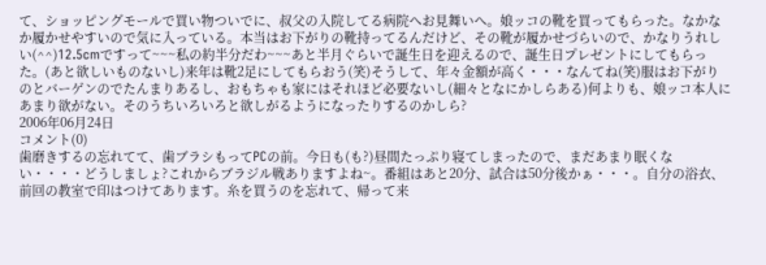て、ショッピングモールで買い物ついでに、叔父の入院してる病院へお見舞いへ。娘ッコの靴を買ってもらった。なかなか履かせやすいので気に入っている。本当はお下がりの靴持ってるんだけど、その靴が履かせづらいので、かなりうれしい(^^)12.5cmですって~~~私の約半分だわ~~~あと半月ぐらいで誕生日を迎えるので、誕生日プレゼントにしてもらった。(あと欲しいものないし)来年は靴2足にしてもらおう(笑)そうして、年々金額が高く・・・なんてね(笑)服はお下がりのとバーゲンのでたんまりあるし、おもちゃも家にはそれほど必要ないし(細々となにかしらある)何よりも、娘ッコ本人にあまり欲がない。そのうちいろいろと欲しがるようになったりするのかしら?
2006年06月24日
コメント(0)
歯磨きするの忘れてて、歯ブラシもってPCの前。今日も(も?)昼間たっぷり寝てしまったので、まだあまり眠くない・・・・どうしましょ?これからブラジル戦ありますよね~。番組はあと20分、試合は50分後かぁ・・・。自分の浴衣、前回の教室で印はつけてあります。糸を買うのを忘れて、帰って来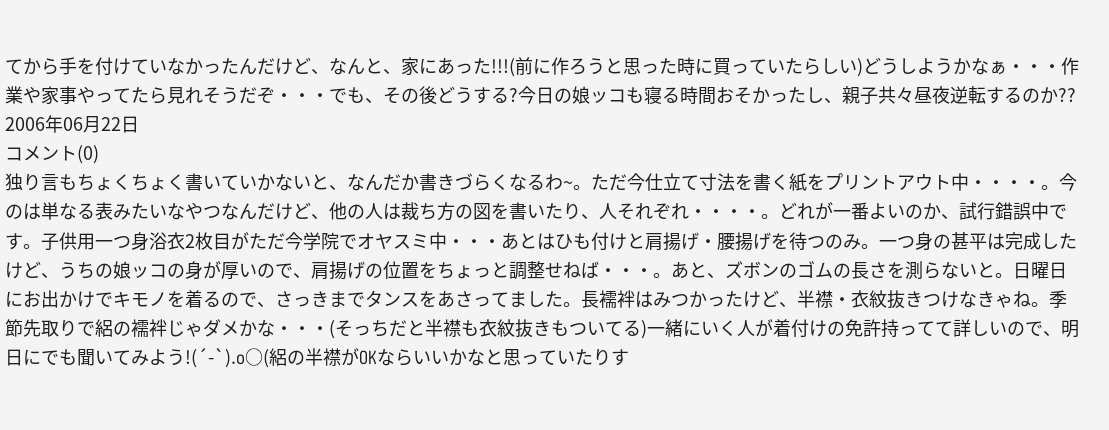てから手を付けていなかったんだけど、なんと、家にあった!!!(前に作ろうと思った時に買っていたらしい)どうしようかなぁ・・・作業や家事やってたら見れそうだぞ・・・でも、その後どうする?今日の娘ッコも寝る時間おそかったし、親子共々昼夜逆転するのか??
2006年06月22日
コメント(0)
独り言もちょくちょく書いていかないと、なんだか書きづらくなるわ~。ただ今仕立て寸法を書く紙をプリントアウト中・・・・。今のは単なる表みたいなやつなんだけど、他の人は裁ち方の図を書いたり、人それぞれ・・・・。どれが一番よいのか、試行錯誤中です。子供用一つ身浴衣2枚目がただ今学院でオヤスミ中・・・あとはひも付けと肩揚げ・腰揚げを待つのみ。一つ身の甚平は完成したけど、うちの娘ッコの身が厚いので、肩揚げの位置をちょっと調整せねば・・・。あと、ズボンのゴムの長さを測らないと。日曜日にお出かけでキモノを着るので、さっきまでタンスをあさってました。長襦袢はみつかったけど、半襟・衣紋抜きつけなきゃね。季節先取りで絽の襦袢じゃダメかな・・・(そっちだと半襟も衣紋抜きもついてる)一緒にいく人が着付けの免許持ってて詳しいので、明日にでも聞いてみよう!(´-`).o○(絽の半襟がOKならいいかなと思っていたりす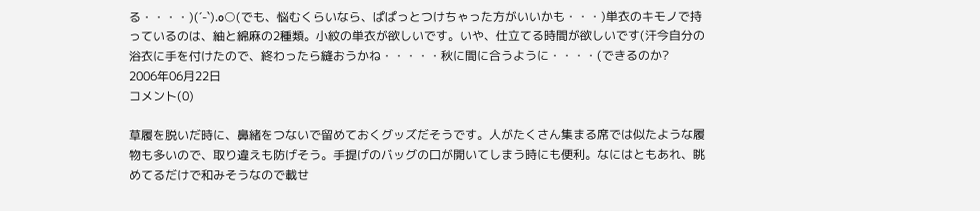る・・・・)(´-`).o○(でも、悩むくらいなら、ぱぱっとつけちゃった方がいいかも・・・)単衣のキモノで持っているのは、紬と綿麻の2種類。小紋の単衣が欲しいです。いや、仕立てる時間が欲しいです(汗今自分の浴衣に手を付けたので、終わったら縫おうかね・・・・・秋に間に合うように・・・・(できるのか?
2006年06月22日
コメント(0)

草履を脱いだ時に、鼻緒をつないで留めておくグッズだそうです。人がたくさん集まる席では似たような履物も多いので、取り違えも防げそう。手提げのバッグの口が開いてしまう時にも便利。なにはともあれ、眺めてるだけで和みそうなので載せ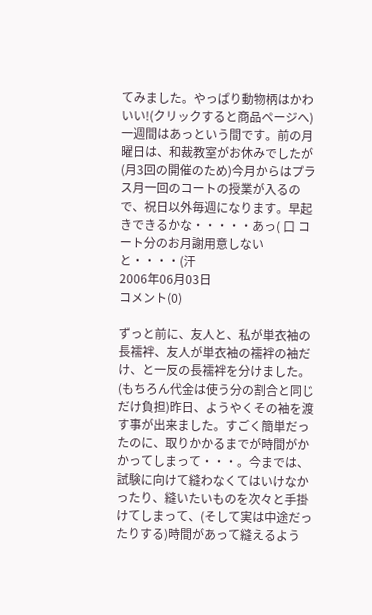てみました。やっぱり動物柄はかわいい!(クリックすると商品ページへ)一週間はあっという間です。前の月曜日は、和裁教室がお休みでしたが(月3回の開催のため)今月からはプラス月一回のコートの授業が入るので、祝日以外毎週になります。早起きできるかな・・・・・あっ( 口 コート分のお月謝用意しないと・・・・(汗
2006年06月03日
コメント(0)

ずっと前に、友人と、私が単衣袖の長襦袢、友人が単衣袖の襦袢の袖だけ、と一反の長襦袢を分けました。(もちろん代金は使う分の割合と同じだけ負担)昨日、ようやくその袖を渡す事が出来ました。すごく簡単だったのに、取りかかるまでが時間がかかってしまって・・・。今までは、試験に向けて縫わなくてはいけなかったり、縫いたいものを次々と手掛けてしまって、(そして実は中途だったりする)時間があって縫えるよう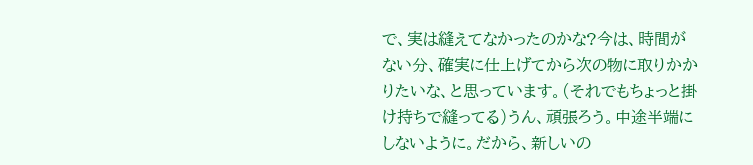で、実は縫えてなかったのかな?今は、時間がない分、確実に仕上げてから次の物に取りかかりたいな、と思っています。(それでもちょっと掛け持ちで縫ってる)うん、頑張ろう。中途半端にしないように。だから、新しいの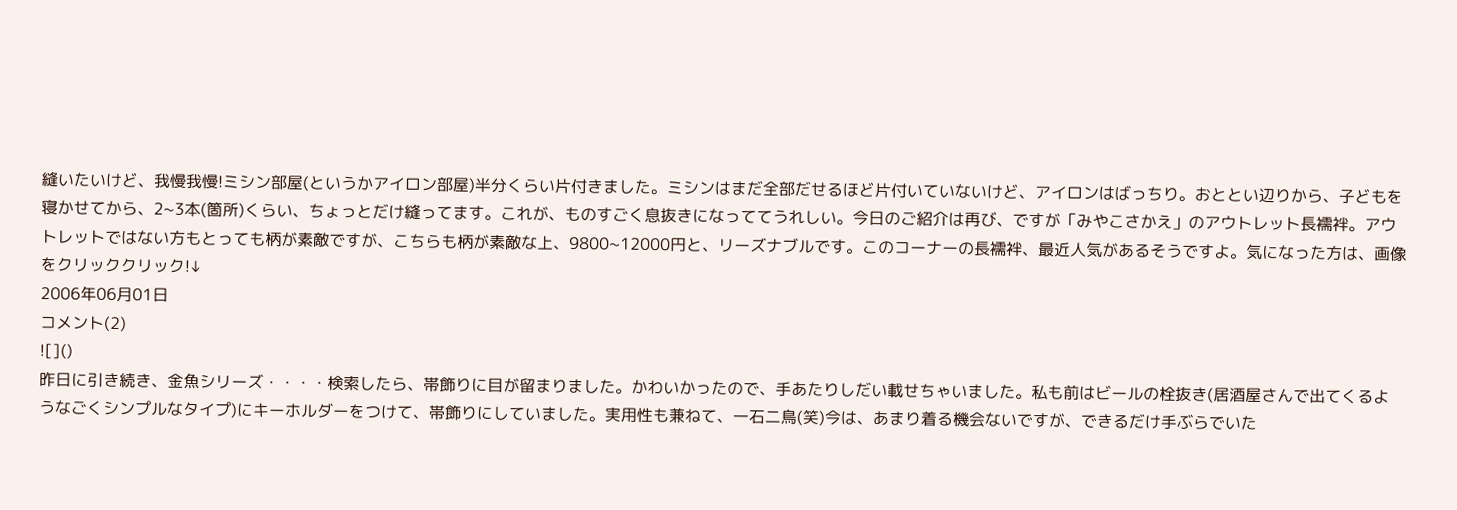縫いたいけど、我慢我慢!ミシン部屋(というかアイロン部屋)半分くらい片付きました。ミシンはまだ全部だせるほど片付いていないけど、アイロンはばっちり。おととい辺りから、子どもを寝かせてから、2~3本(箇所)くらい、ちょっとだけ縫ってます。これが、ものすごく息抜きになっててうれしい。今日のご紹介は再び、ですが「みやこさかえ」のアウトレット長襦袢。アウトレットではない方もとっても柄が素敵ですが、こちらも柄が素敵な上、9800~12000円と、リーズナブルです。このコーナーの長襦袢、最近人気があるそうですよ。気になった方は、画像をクリッククリック!↓
2006年06月01日
コメント(2)
![]()
昨日に引き続き、金魚シリーズ・・・・検索したら、帯飾りに目が留まりました。かわいかったので、手あたりしだい載せちゃいました。私も前はビールの栓抜き(居酒屋さんで出てくるようなごくシンプルなタイプ)にキーホルダーをつけて、帯飾りにしていました。実用性も兼ねて、一石二鳥(笑)今は、あまり着る機会ないですが、できるだけ手ぶらでいた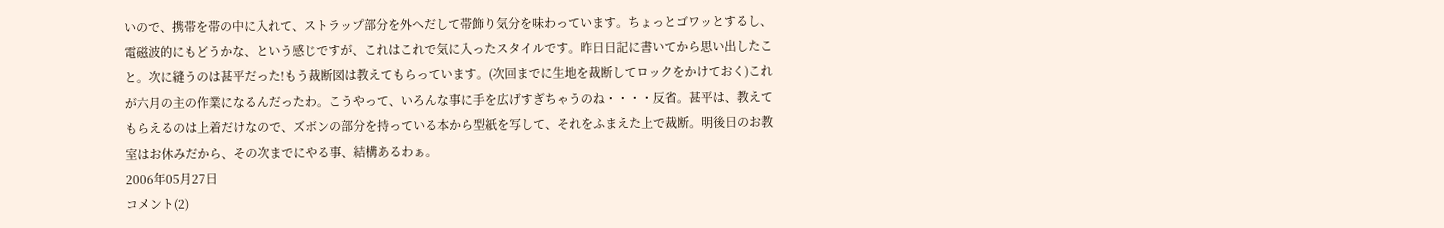いので、携帯を帯の中に入れて、ストラップ部分を外へだして帯飾り気分を味わっています。ちょっとゴワッとするし、電磁波的にもどうかな、という感じですが、これはこれで気に入ったスタイルです。昨日日記に書いてから思い出したこと。次に縫うのは甚平だった!もう裁断図は教えてもらっています。(次回までに生地を裁断してロックをかけておく)これが六月の主の作業になるんだったわ。こうやって、いろんな事に手を広げすぎちゃうのね・・・・反省。甚平は、教えてもらえるのは上着だけなので、ズボンの部分を持っている本から型紙を写して、それをふまえた上で裁断。明後日のお教室はお休みだから、その次までにやる事、結構あるわぁ。
2006年05月27日
コメント(2)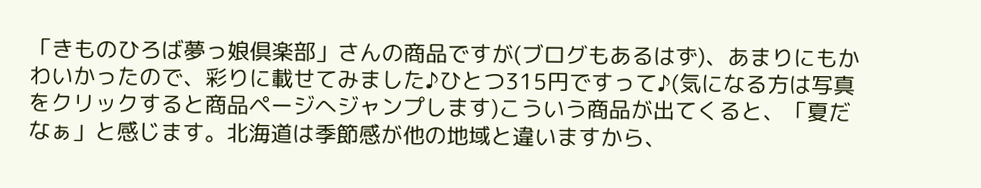「きものひろば夢っ娘倶楽部」さんの商品ですが(ブログもあるはず)、あまりにもかわいかったので、彩りに載せてみました♪ひとつ315円ですって♪(気になる方は写真をクリックすると商品ページへジャンプします)こういう商品が出てくると、「夏だなぁ」と感じます。北海道は季節感が他の地域と違いますから、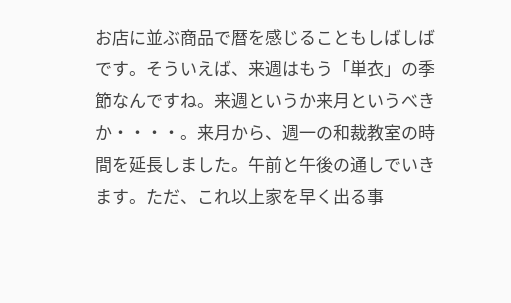お店に並ぶ商品で暦を感じることもしばしばです。そういえば、来週はもう「単衣」の季節なんですね。来週というか来月というべきか・・・・。来月から、週一の和裁教室の時間を延長しました。午前と午後の通しでいきます。ただ、これ以上家を早く出る事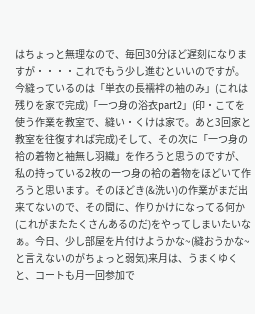はちょっと無理なので、毎回30分ほど遅刻になりますが・・・・これでもう少し進むといいのですが。今縫っているのは「単衣の長襦袢の袖のみ」(これは残りを家で完成)「一つ身の浴衣part2」(印・こてを使う作業を教室で、縫い・くけは家で。あと3回家と教室を往復すれば完成)そして、その次に「一つ身の袷の着物と袖無し羽織」を作ろうと思うのですが、私の持っている2枚の一つ身の袷の着物をほどいて作ろうと思います。そのほどき(&洗い)の作業がまだ出来てないので、その間に、作りかけになってる何か(これがまたたくさんあるのだ)をやってしまいたいなぁ。今日、少し部屋を片付けようかな~(縫おうかな~と言えないのがちょっと弱気)来月は、うまくゆくと、コートも月一回参加で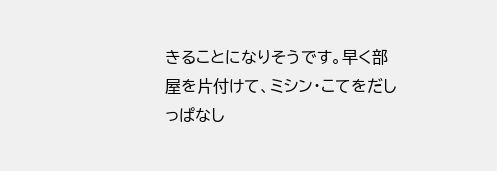きることになりそうです。早く部屋を片付けて、ミシン・こてをだしっぱなし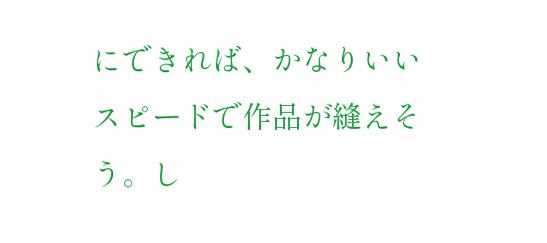にできれば、かなりいいスピードで作品が縫えそう。し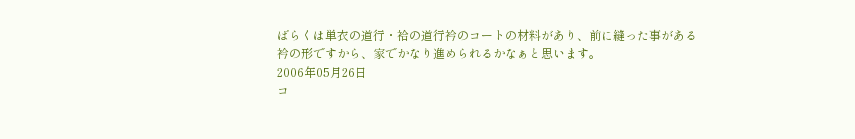ばらくは単衣の道行・袷の道行衿のコートの材料があり、前に縫った事がある衿の形ですから、家でかなり進められるかなぁと思います。
2006年05月26日
コ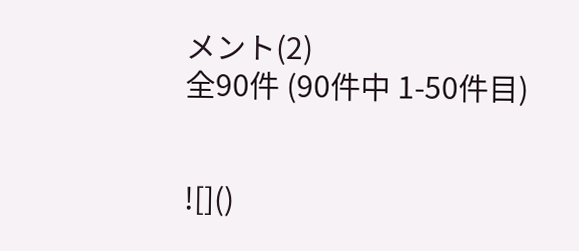メント(2)
全90件 (90件中 1-50件目)


![]()